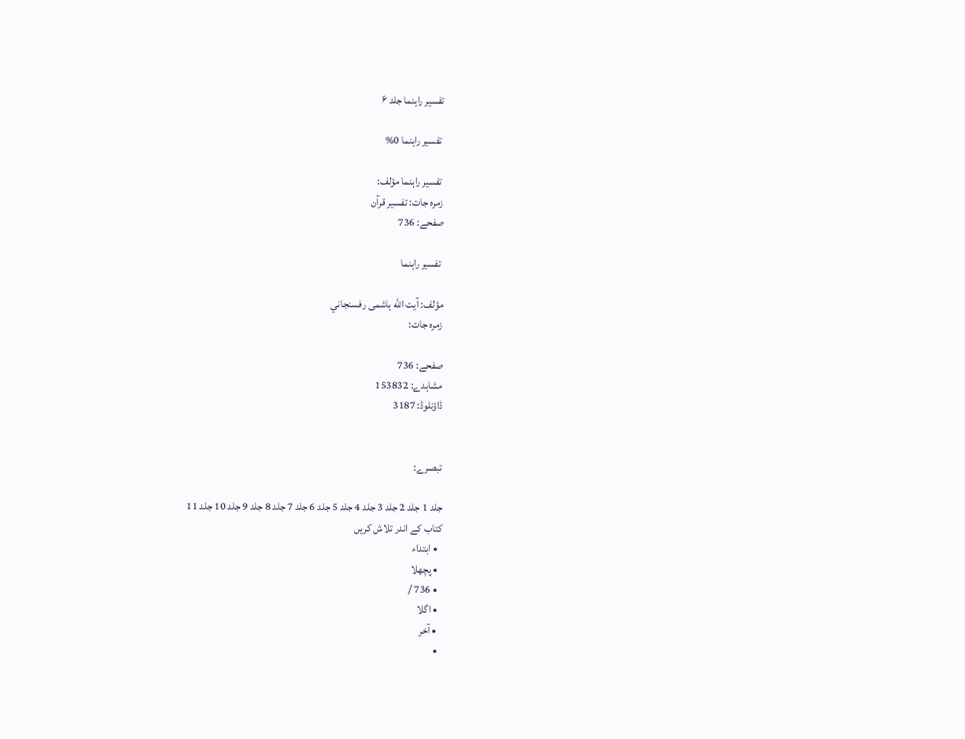تفسير راہنما جلد ۶

 تفسير راہنما 0%

 تفسير راہنما مؤلف:
زمرہ جات: تفسیر قرآن
صفحے: 736

 تفسير راہنما

مؤلف: آيت الله ہاشمى رفسنجاني
زمرہ جات:

صفحے: 736
مشاہدے: 153832
ڈاؤنلوڈ: 3187


تبصرے:

جلد 1 جلد 2 جلد 3 جلد 4 جلد 5 جلد 6 جلد 7 جلد 8 جلد 9 جلد 10 جلد 11
کتاب کے اندر تلاش کریں
  • ابتداء
  • پچھلا
  • 736 /
  • اگلا
  • آخر
  •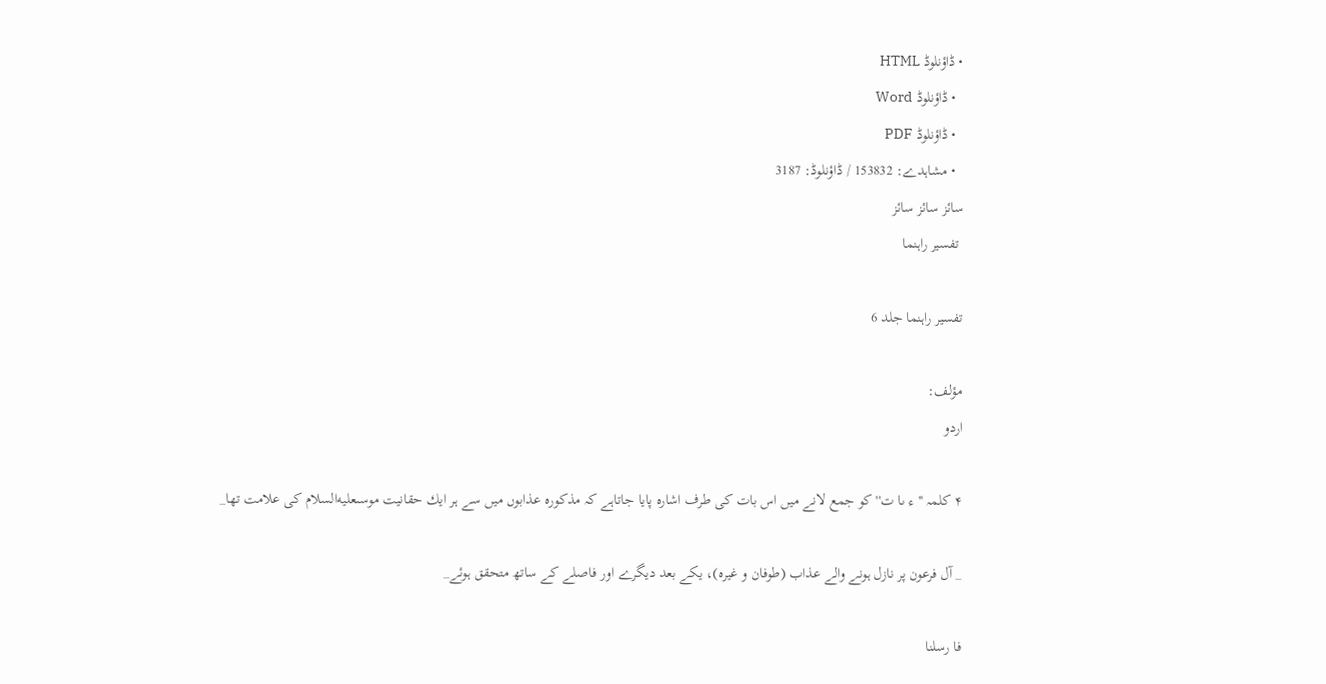• ڈاؤنلوڈ HTML
  • ڈاؤنلوڈ Word
  • ڈاؤنلوڈ PDF
  • مشاہدے: 153832 / ڈاؤنلوڈ: 3187
سائز سائز سائز
 تفسير راہنما

تفسير راہنما جلد 6

مؤلف:
اردو

۴ كلمہ ''ء ىا ت'' كو جمع لانے ميں اس بات كى طرف اشارہ پايا جاتاہے كہ مذكورہ عذابوں ميں سے ہر ايك حقانيت موسىعليه‌السلام كى علامت تھا_

_ آل فرعون پر نازل ہونے والے عذاب (طوفان و غيرہ)، يكے بعد ديگرے اور فاصلے كے ساتھ متحقق ہوئے_

فا رسلنا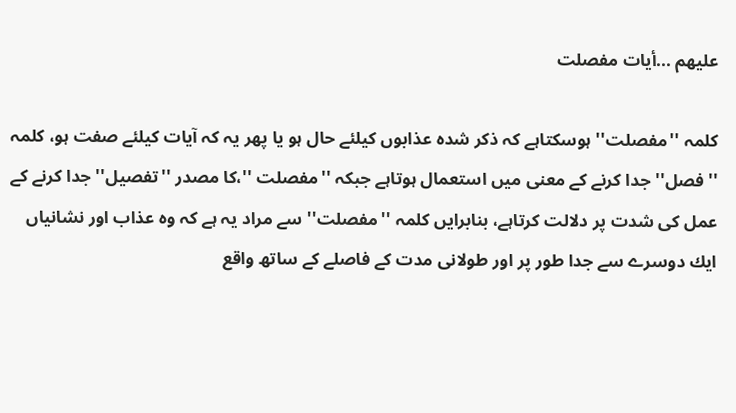عليهم ...أيات مفصلت

كلمہ ''مفصلت'' ہوسكتاہے كہ ذكر شدہ عذابوں كيلئے حال ہو يا پھر يہ كہ آيات كيلئے صفت ہو، كلمہ ''فصل'' جدا كرنے كے معنى ميں استعمال ہوتاہے جبكہ ''مفصلت ''،كا مصدر ''تفصيل'' جدا كرنے كے عمل كى شدت پر دلالت كرتاہے، بنابرايں كلمہ ''مفصلت'' سے مراد يہ ہے كہ وہ عذاب اور نشانياں ايك دوسرے سے جدا طور پر اور طولانى مدت كے فاصلے كے ساتھ واقع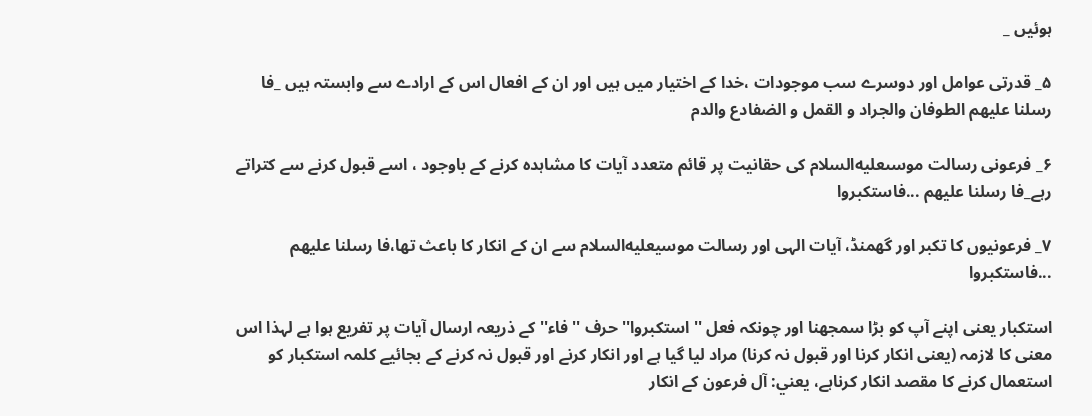ہوئيں _

۵_ قدرتى عوامل اور دوسرے سب موجودات ،خدا كے اختيار ميں ہيں اور ان كے افعال اس كے ارادے سے وابستہ ہيں _فا رسلنا عليهم الطوفان والجراد و القمل و الضفادع والدم

۶_ فرعونى رسالت موسىعليه‌السلام كى حقانيت پر قائم متعدد آيات كا مشاہدہ كرنے كے باوجود ، اسے قبول كرنے سے كتراتے رہے_فا رسلنا عليهم ...فاستكبروا

۷_ فرعونيوں كا تكبر اور گھمنڈ، آيات الہى اور رسالت موسيعليه‌السلام سے ان كے انكار كا باعث تھا،فا رسلنا عليهم ...فاستكبروا

استكبار يعنى اپنے آپ كو بڑا سمجھنا اور چونكہ فعل ''استكبروا'' حرف ''فاء'' كے ذريعہ ارسال آيات پر تفريع ہوا ہے لہذا اس معنى كا لازمہ (يعنى انكار كرنا اور قبول نہ كرنا) مراد ليا گيا ہے اور انكار كرنے اور قبول نہ كرنے كے بجائیے كلمہ استكبار كو استعمال كرنے كا مقصد انكار كرناہے، يعني: آل فرعون كے انكار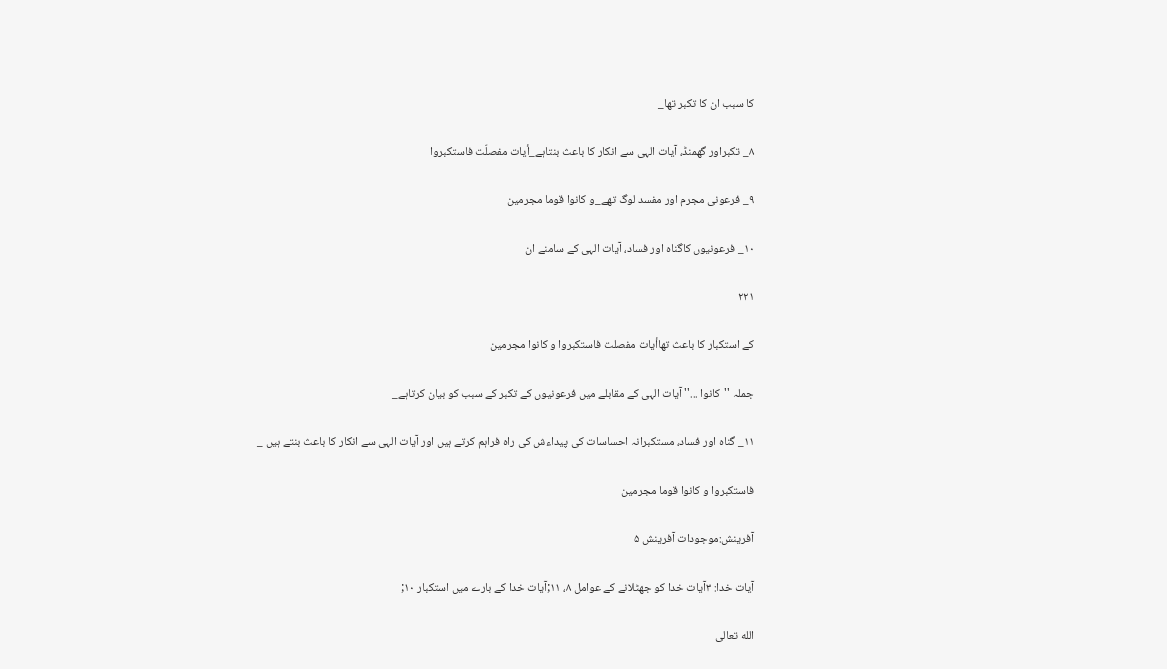كا سبب ان كا تكبر تھا_

۸_ تكبراور گھمنڈ، آيات الہى سے انكار كا باعث بنتاہے_أيات مفصلّت فاستكبروا

۹_ فرعونى مجرم اور مفسد لوگ تھے_و كانوا قوما مجرمين

۱۰_ فرعونيوں كاگناہ اور فساد، آيات الہى كے سامنے ان

۲۲۱

كے استكبار كا باعث تھاأيات مفصلت فاستكبروا و كانوا مجرمين

جملہ ''كانوا ...'' آيات الہى كے مقابلے ميں فرعونيوں كے تكبر كے سبب كو بيان كرتاہے_

۱۱_ گناہ اور فساد، مستكبرانہ احساسات كى پيداءش كى راہ فراہم كرتے ہيں اور آيات الہى سے انكار كا باعث بنتے ہيں _

فاستكبروا و كانوا قوما مجرمين

آفرينش:موجودات آفرينش ۵

آيات خدا: ۳آيات خدا كو جھٹلانے كے عوامل ۸، ۱۱;آيات خدا كے بارے ميں استكبار ۱۰;

الله تعالى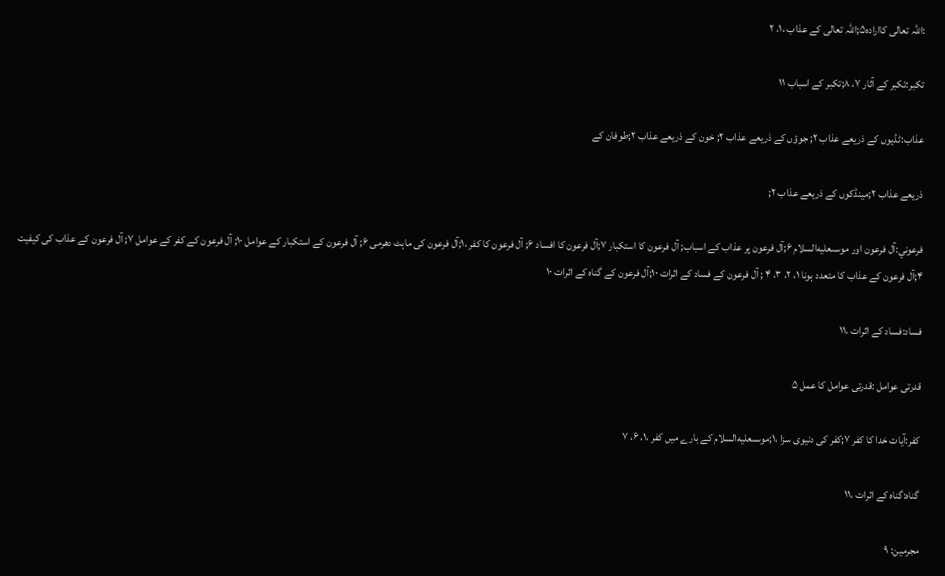:اللہ تعالى كاارادہ۵;اللہ تعالى كے عذاب ،۱، ۲

تكبر:تكبر كے آثار ۷، ۸;تكبر كے اسباب ۱۱

عذاب:ٹڈيوں كے ذريعے عذاب ۲; جوؤں كے ذريعے عذاب ۲; خون كے ذريعے عذاب ۲;طوفان كے

ذريعے عذاب ۲;مينڈكوں كے ذريعے عذاب ۲;

فرعوني:آل فرعون اور موسىعليه‌السلام ۶;آل فرعون پر عذاب كے اسباب; آل فرعون كا استكبار ۷;آل فرعون كا افساد ۶; آل فرعون كا كفر ،۱;آل فرعون كى ماہٹ دھرمى ۶; آل فرعون كے استكبار كے عوامل ۱۰; آل فرعون كے كفر كے عوامل ۷; آل فرعون كے عذاب كى كيفيت ۴;آل فرعون كے عذاب كا متعدد ہونا ۱، ۲، ۳، ۴ ; آل فرعون كے فساد كے اثرات ۱۰;آل فرعون كے گناہ كے اثرات ۱۰

فساد:فساد كے اثرات ،۱۱

قدرتى عوامل :قدرتى عوامل كا عمل ۵

كفر:آيات خدا كا كفر ۷;كفر كى دنيوى سزا ،۱;موسىعليه‌السلام كے بارے ميں كفر ،۱، ۶، ۷

گناہ:گناہ كے اثرات ،۱۱

مجرمين: ۹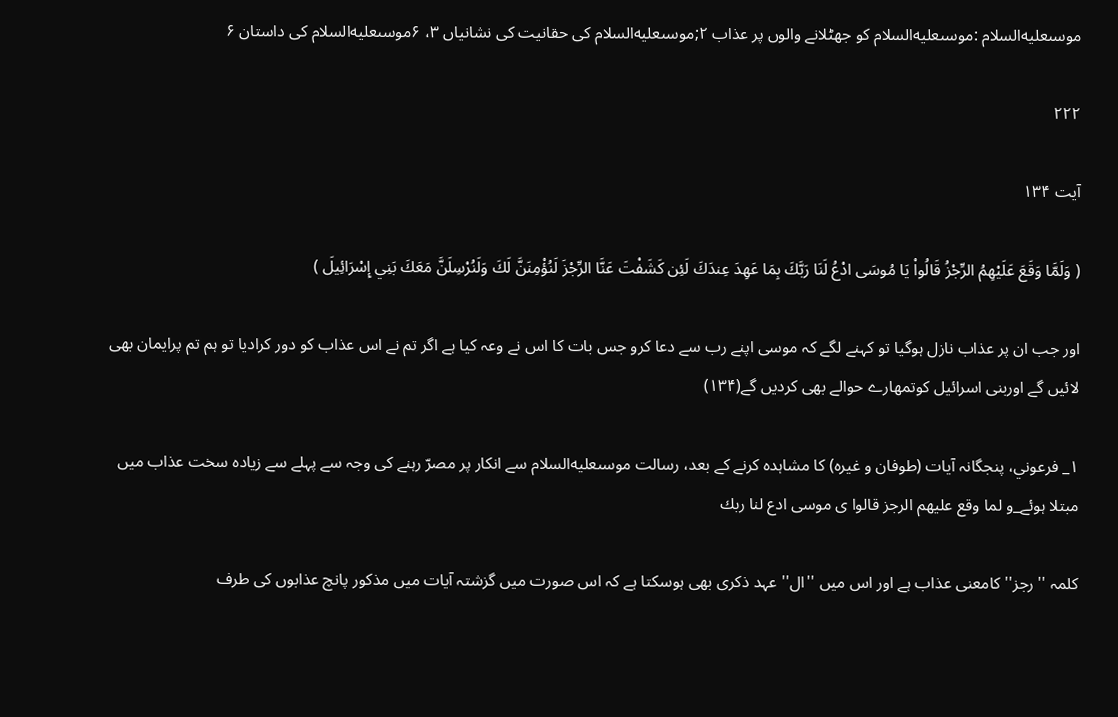موسىعليه‌السلام :موسىعليه‌السلام كو جھٹلانے والوں پر عذاب ۲;موسىعليه‌السلام كى حقانيت كى نشانياں ۳، ۶موسىعليه‌السلام كى داستان ۶

۲۲۲

آیت ۱۳۴

( وَلَمَّا وَقَعَ عَلَيْهِمُ الرِّجْزُ قَالُواْ يَا مُوسَى ادْعُ لَنَا رَبَّكَ بِمَا عَهِدَ عِندَكَ لَئِن كَشَفْتَ عَنَّا الرِّجْزَ لَنُؤْمِنَنَّ لَكَ وَلَنُرْسِلَنَّ مَعَكَ بَنِي إِسْرَائِيلَ )

اور جب ان پر عذاب نازل ہوگيا تو كہنے لگے كہ موسى اپنے رب سے دعا كرو جس بات كا اس نے وعہ كيا ہے اگر تم نے اس عذاب كو دور كراديا تو ہم تم پرايمان بھى لائیں گے اوربنى اسرائیل كوتمھارے حوالے بھى كرديں گے(۱۳۴)

۱_ فرعوني، پنجگانہ آيات (طوفان و غيرہ) كا مشاہدہ كرنے كے بعد، رسالت موسىعليه‌السلام سے انكار پر مصرّ رہنے كى وجہ سے پہلے سے زيادہ سخت عذاب ميں مبتلا ہوئے_و لما وقع عليهم الرجز قالوا ى موسى ادع لنا ربك

كلمہ '' رجز'' كامعنى عذاب ہے اور اس ميں ''ال'' عہد ذكرى بھى ہوسكتا ہے كہ اس صورت ميں گزشتہ آيات ميں مذكور پانچ عذابوں كى طرف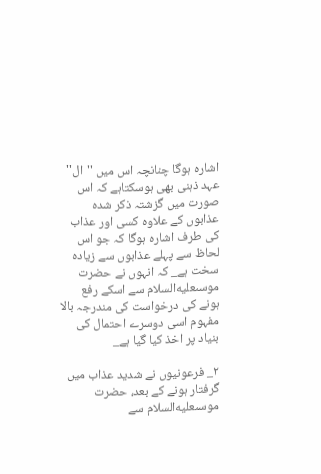اشارہ ہوگا چنانچہ اس ميں ''ال'' عہد ذہنى بھى ہوسكتاہے كہ اس صورت ميں گزشتہ ذكر شدہ عذابوں كے علاوہ كسى اور عذاب كى طرف اشارہ ہوگا كہ جو اس لحاظ سے پہلے عذابوں سے زيادہ سخت ہے_ كہ انہوں نے حضرت موسىعليه‌السلام سے اسكے رفع ہونے كى درخواست كى مندرجہ بالا مفہوم اسى دوسرے احتمال كى بنياد پر اخذ كيا گيا ہے_

۲_ فرعونيوں نے شديد عذاب ميں گرفتار ہونے كے بعد، حضرت موسىعليه‌السلام سے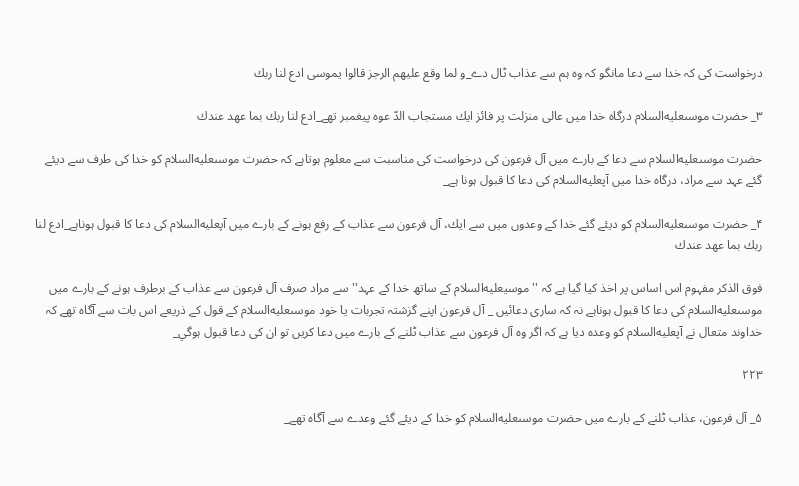درخواست كى كہ خدا سے دعا مانگو كہ وہ ہم سے عذاب ٹال دے_و لما وقع عليهم الرجز قالوا يموسى ادع لنا ربك

۳_ حضرت موسىعليه‌السلام درگاہ خدا ميں عالى منزلت پر فائز ايك مستجاب الدّ عوہ پيغمبر تھے_ادع لنا ربك بما عهد عندك

حضرت موسىعليه‌السلام سے دعا كے بارے ميں آل فرعون كى درخواست كى مناسبت سے معلوم ہوتاہے كہ حضرت موسىعليه‌السلام كو خدا كى طرف سے ديئے گئے عہد سے مراد، درگاہ خدا ميں آپعليه‌السلام كى دعا كا قبول ہونا ہے_

۴_ حضرت موسىعليه‌السلام كو ديئے گئے خدا كے وعدوں ميں سے ايك، آل فرعون سے عذاب كے رفع ہونے كے بارے ميں آپعليه‌السلام كى دعا كا قبول ہوناہے_ادع لنا ربك بما عهد عندك

فوق الذكر مفہوم اس اساس پر اخذ كيا گيا ہے كہ ''موسيعليه‌السلام كے ساتھ خدا كے عہد'' سے مراد صرف آل فرعون سے عذاب كے برطرف ہونے كے بارے ميں موسىعليه‌السلام كى دعا كا قبول ہوناہے نہ كہ سارى دعائیں _ آل فرعون اپنے گزشتہ تجربات يا خود موسىعليه‌السلام كے قول كے ذريعے اس بات سے آگاہ تھے كہ خداوند متعال نے آپعليه‌السلام كو وعدہ ديا ہے كہ اگر وہ آل فرعون سے عذاب ٹلنے كے بارے ميں دعا كريں تو ان كى دعا قبول ہوگي_

۲۲۳

۵_ آل فرعون، عذاب ٹلنے كے بارے ميں حضرت موسىعليه‌السلام كو خدا كے ديئے گئے وعدے سے آگاہ تھے_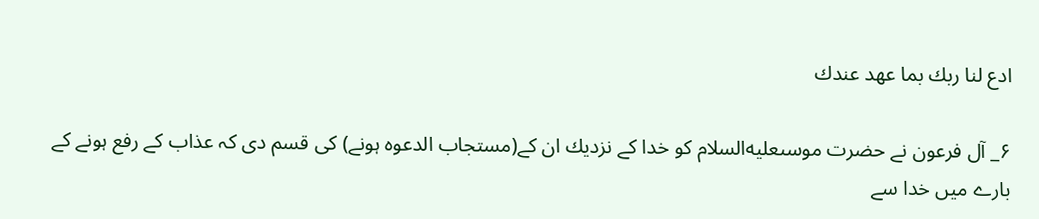ادع لنا ربك بما عهد عندك

۶_ آل فرعون نے حضرت موسىعليه‌السلام كو خدا كے نزديك ان كے(مستجاب الدعوہ ہونے) كى قسم دى كہ عذاب كے رفع ہونے كے بارے ميں خدا سے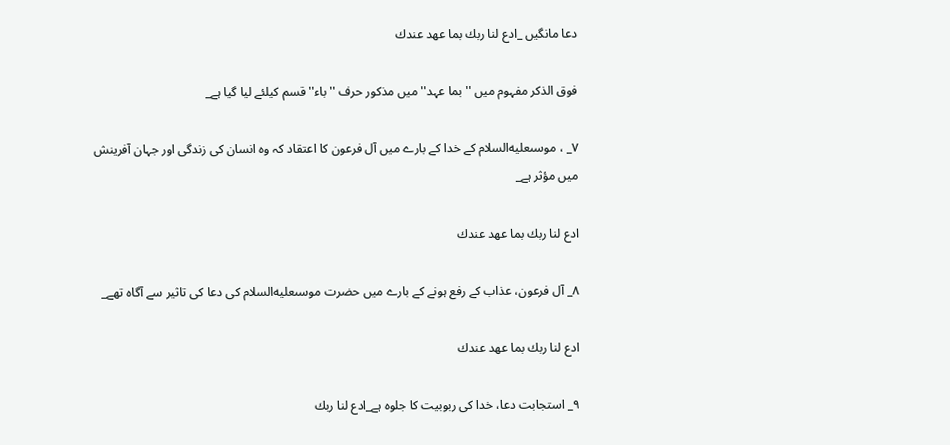دعا مانگيں _ادع لنا ربك بما عهد عندك

فوق الذكر مفہوم ميں ''بما عہد'' ميں مذكور حرف ''باء'' قسم كيلئے ليا گيا ہے_

۷_ ، موسىعليه‌السلام كے خدا كے بارے ميں آل فرعون كا اعتقاد كہ وہ انسان كى زندگى اور جہان آفرينش ميں مؤثر ہے_

ادع لنا ربك بما عهد عندك

۸_ آل فرعون، عذاب كے رفع ہونے كے بارے ميں حضرت موسىعليه‌السلام كى دعا كى تاثير سے آگاہ تھے_

ادع لنا ربك بما عهد عندك

۹_ استجابت دعا، خدا كى ربوبيت كا جلوہ ہے_ادع لنا ربك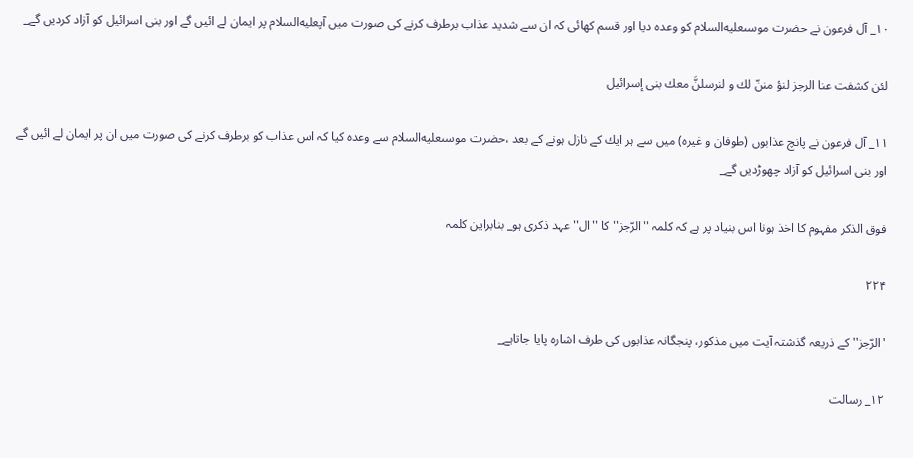۱۰_ آل فرعون نے حضرت موسىعليه‌السلام كو وعدہ ديا اور قسم كھائی كہ ان سے شديد عذاب برطرف كرنے كى صورت ميں آپعليه‌السلام پر ايمان لے ائیں گے اور بنى اسرائیل كو آزاد كرديں گے_

لئن كشفت عنا الرجز لنؤ مننّ لك و لنرسلنَّ معك بنى إسرائيل

۱۱_ آل فرعون نے پانچ عذابوں (طوفان و غيرہ) ميں سے ہر ايك كے نازل ہونے كے بعد ،حضرت موسىعليه‌السلام سے وعدہ كيا كہ اس عذاب كو برطرف كرنے كى صورت ميں ان پر ايمان لے ائیں گے اور بنى اسرائیل كو آزاد چھوڑديں گے_

فوق الذكر مفہوم كا اخذ ہونا اس بنياد پر ہے كہ كلمہ ''الرّجز'' كا ''ال'' عہد ذكرى ہو_ بنابراين كلمہ

۲۲۴

'الرّجز'' كے ذريعہ گذشتہ آيت ميں مذكور، پنجگانہ عذابوں كى طرف اشارہ پايا جاتاہے_

۱۲_ رسالت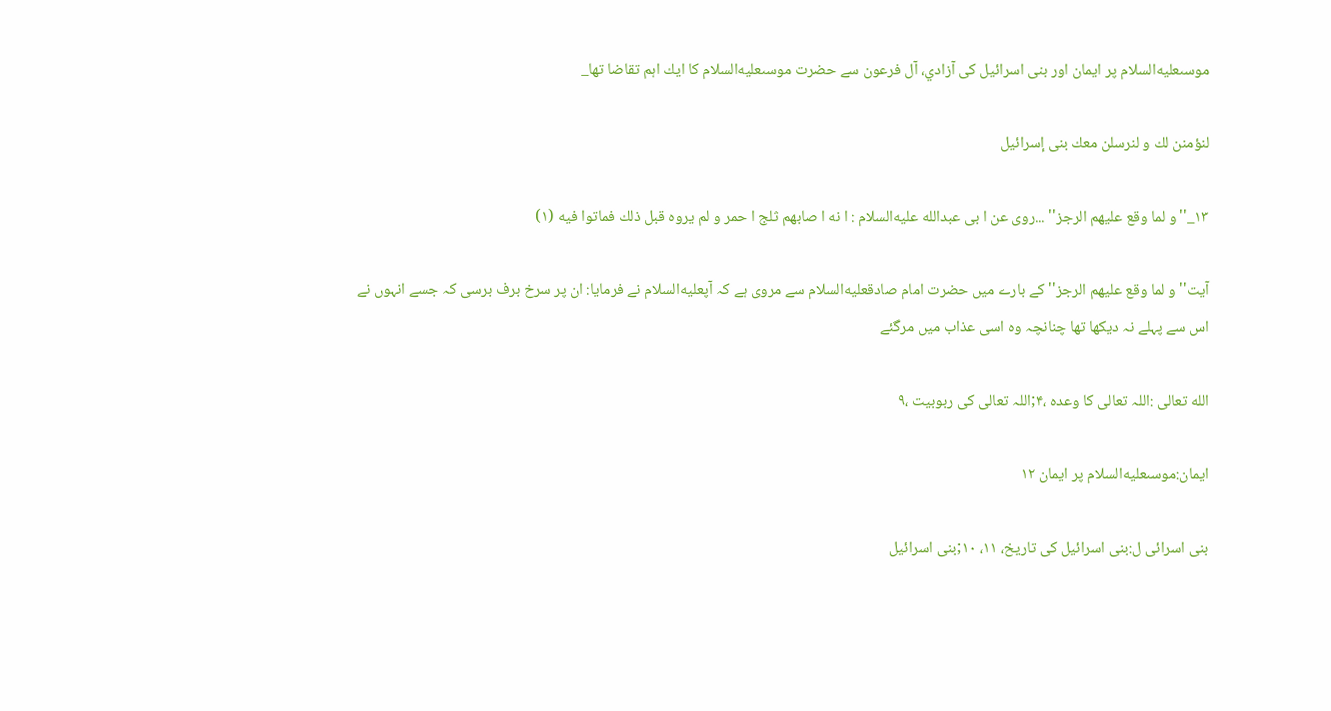موسىعليه‌السلام پر ايمان اور بنى اسرائیل كى آزادي، آل فرعون سے حضرت موسىعليه‌السلام كا ايك اہم تقاضا تھا_

لنؤمنن لك و لنرسلن معك بنى إسرائيل

۱۳_''و لما وقع عليهم الرجز'' ...روى عن ا بى عبدالله عليه‌السلام : ا نه ا صابهم ثلج ا حمر و لم يروه قبل ذلك فماتوا فيه (۱)

آيت''و لما وقع عليهم الرجز'' كے بارے ميں حضرت امام صادقعليه‌السلام سے مروى ہے كہ آپعليه‌السلام نے فرمايا: ان پر سرخ برف برسى كہ جسے انہوں نے اس سے پہلے نہ ديكھا تھا چنانچہ وہ اسى عذاب ميں مرگئے

الله تعالى :اللہ تعالى كا وعدہ ،۴;اللہ تعالى كى ربوبيت ،۹

ايمان:موسىعليه‌السلام پر ايمان ۱۲

بنى اسرائی ل:بنى اسرائیل كى تاريخ، ۱۱، ۱۰;بنى اسرائیل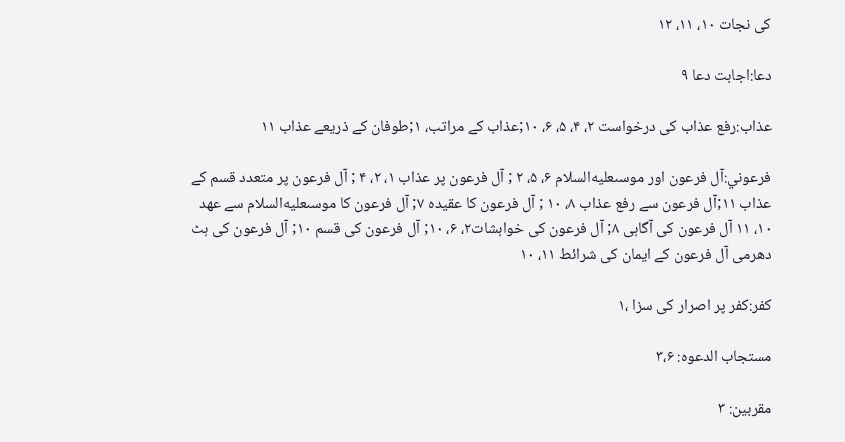كى نجات ۱۰، ۱۱، ۱۲

دعا:اجابت دعا ۹

عذاب:رفع عذاب كى درخواست ۲، ۴، ۵، ۶، ۱۰;عذاب كے مراتب، ۱;طوفان كے ذريعے عذاب ۱۱

فرعوني:آل فرعون اور موسىعليه‌السلام ۶، ۵، ۲ ; آل فرعون پر عذاب ۱، ۲، ۴ ; آل فرعون پر متعدد قسم كے عذاب ۱۱;آل فرعون سے رفع عذاب ۸، ۱۰ ; آل فرعون كا عقيدہ ۷; آل فرعون كا موسىعليه‌السلام سے عھد ۱۰، ۱۱ آل فرعون كى آگاہى ۸; آل فرعون كى خواہشات۲، ۶، ۱۰; آل فرعون كى قسم ۱۰; آل فرعون كى ہٹ دھرمى آل فرعون كے ايمان كى شرائط ۱۱، ۱۰

كفر:كفر پر اصرار كى سزا ،۱

مستجاب الدعوہ: ۳،۶

مقربين: ۳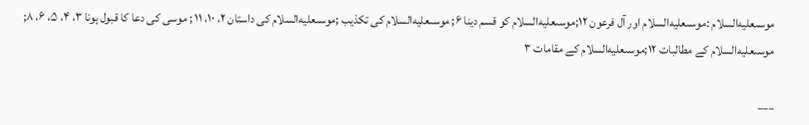موسىعليه‌السلام :موسىعليه‌السلام اور آل فرعون ۱۲;موسىعليه‌السلام كو قسم دينا ۶; موسىعليه‌السلام كى تكذيب ;موسىعليه‌السلام كى داستان ۲، ۱۰، ۱۱ ; موسى كى دعا كا قبول ہونا ۳، ۴، ۵، ۶، ۸; موسىعليه‌السلام كے مطالبات ۱۲;موسىعليه‌السلام كے مقامات ۳

___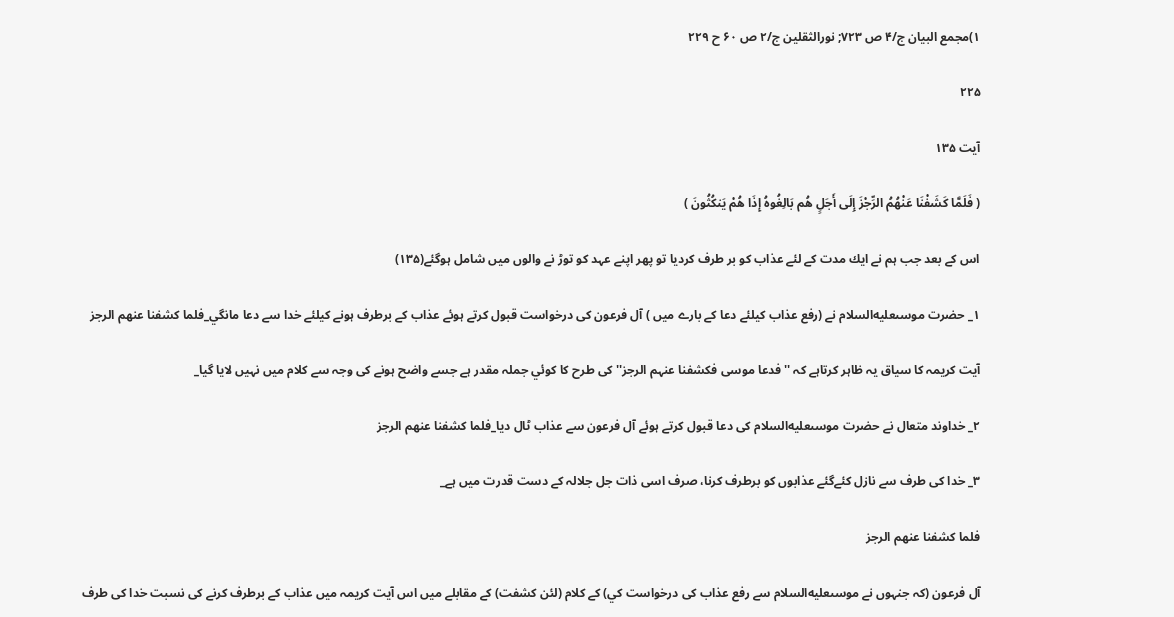۱)مجمع البيان ج/۴ ص ۷۲۳; نورالثقلين ج/۲ ص ۶۰ ح ۲۲۹

۲۲۵

آیت ۱۳۵

( فَلَمَّا كَشَفْنَا عَنْهُمُ الرِّجْزَ إِلَى أَجَلٍ هُم بَالِغُوهُ إِذَا هُمْ يَنكُثُونَ )

اس كے بعد جب ہم نے ايك مدت كے لئے عذاب كو بر طرف كرديا تو پھر اپنے عہد كو توڑ نے والوں ميں شامل ہوگئے(۱۳۵)

۱_ حضرت موسىعليه‌السلام نے (رفع عذاب كيلئے دعا كے بارے ميں ) آل فرعون كى درخواست قبول كرتے ہوئے عذاب كے برطرف ہونے كيلئے خدا سے دعا مانگي_فلما كشفنا عنهم الرجز

آيت كريمہ كا سياق يہ ظاہر كرتاہے كہ ''فدعا موسى فكشفنا عنہم الرجز'' كى طرح كا كوئي جملہ مقدر ہے جسے واضح ہونے كى وجہ سے كلام ميں نہيں لايا گيا_

۲_ خداوند متعال نے حضرت موسىعليه‌السلام كى دعا قبول كرتے ہوئے آل فرعون سے عذاب ٹال ديا_فلما كشفنا عنهم الرجز

۳_ خدا كى طرف سے نازل كئےگئے عذابوں كو برطرف كرنا، صرف اسى ذات جل جلالہ كے دست قدرت ميں ہے_

فلما كشفنا عنهم الرجز

آل فرعون (كہ جنہوں نے موسىعليه‌السلام سے رفع عذاب كى درخواست كي) كے كلام (لئن كشفت) كے مقابلے ميں اس آيت كريمہ ميں عذاب كے برطرف كرنے كى نسبت خدا كى طرف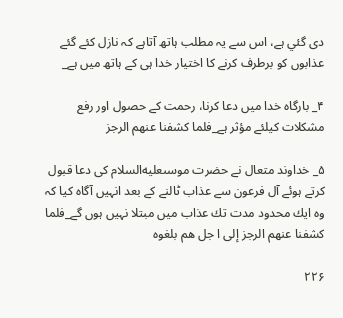دى گئي ہے، اس سے يہ مطلب ہاتھ آتاہے كہ نازل كئے گئے عذابوں كو برطرف كرنے كا اختيار خدا ہى كے ہاتھ ميں ہے_

۴_ بارگاہ خدا ميں دعا كرنا، رحمت كے حصول اور رفع مشكلات كيلئے مؤثر ہے_فلما كشفنا عنهم الرجز

۵_ خداوند متعال نے حضرت موسىعليه‌السلام كى دعا قبول كرتے ہوئے آل فرعون سے عذاب ٹالنے كے بعد انہيں آگاہ كيا كہ وہ ايك محدود مدت تك عذاب ميں مبتلا نہيں ہوں گے_فلما كشفنا عنهم الرجز إلى ا جل هم بلغوه

۲۲۶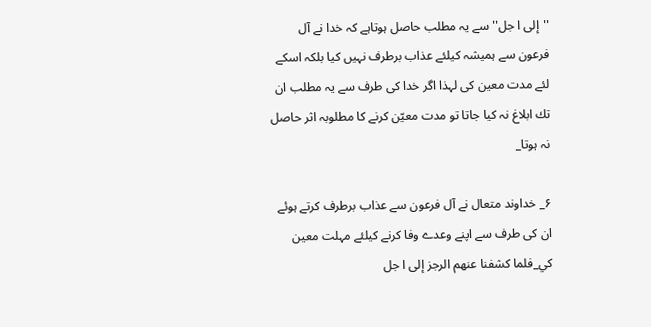''إلى ا جل'' سے يہ مطلب حاصل ہوتاہے كہ خدا نے آل فرعون سے ہميشہ كيلئے عذاب برطرف نہيں كيا بلكہ اسكے لئے مدت معين كى لہذا اگر خدا كى طرف سے يہ مطلب ان تك ابلاغ نہ كيا جاتا تو مدت معيّن كرنے كا مطلوبہ اثر حاصل نہ ہوتا_

۶_ خداوند متعال نے آل فرعون سے عذاب برطرف كرتے ہوئے ان كى طرف سے اپنے وعدے وفا كرنے كيلئے مہلت معين كي_فلما كشفنا عنهم الرجز إلى ا جل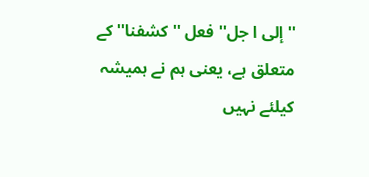''إلى ا جل'' فعل ''كشفنا'' كے متعلق ہے، يعنى ہم نے ہميشہ كيلئے نہيں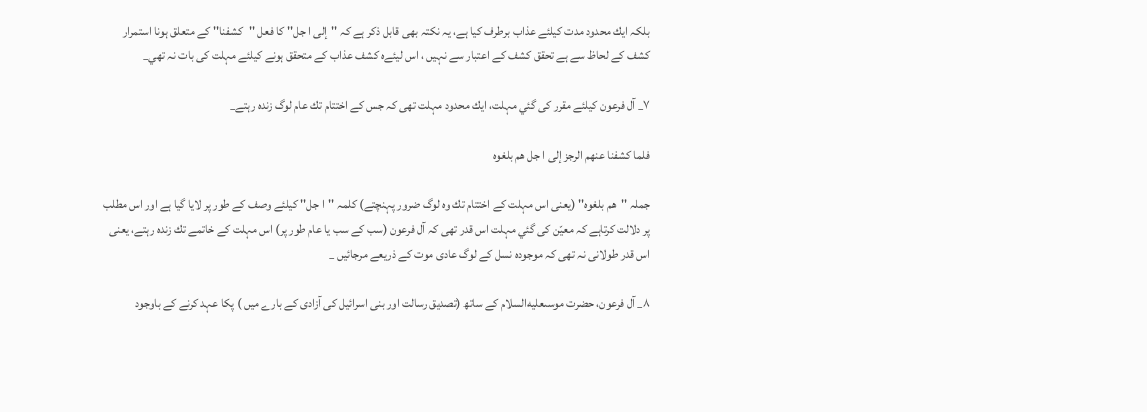بلكہ ايك محدود مدت كيلئے عذاب برطرف كيا ہے، يہ نكتہ بھى قابل ذكر ہے كہ ''إلى ا جل'' كا فعل ''كشفنا'' كے متعلق ہونا استمرار كشف كے لحاظ سے ہے تحقق كشف كے اعتبار سے نہيں ، اس ليئےہ كشف عذاب كے متحقق ہونے كيلئے مہلت كى بات نہ تھي_

۷_ آل فرعون كيلئے مقرر كى گئي مہلت، ايك محدود مہلت تھى كہ جس كے اختتام تك عام لوگ زندہ رہتے_

فلما كشفنا عنهم الرجز إلى ا جل هم بلغوه

جملہ ''ھم بلغوہ'' (يعنى اس مہلت كے اختتام تك وہ لوگ ضرور پہنچتے) كلمہ ''ا جل'' كيلئے وصف كے طور پر لايا گيا ہے اور اس مطلب پر دلالت كرتاہے كہ معيّن كى گئي مہلت اس قدر تھى كہ آل فرعون (سب كے سب يا عام طور پر) اس مہلت كے خاتمے تك زندہ رہتے، يعنى اس قدر طولانى نہ تھى كہ موجودہ نسل كے لوگ عادى موت كے ذريعے مرجائیں _

۸_ آل فرعون، حضرت موسىعليه‌السلام كے ساتھ (تصديق رسالت اور بنى اسرائیل كى آزادى كے بارے ميں ) پكا عہد كرنے كے باوجود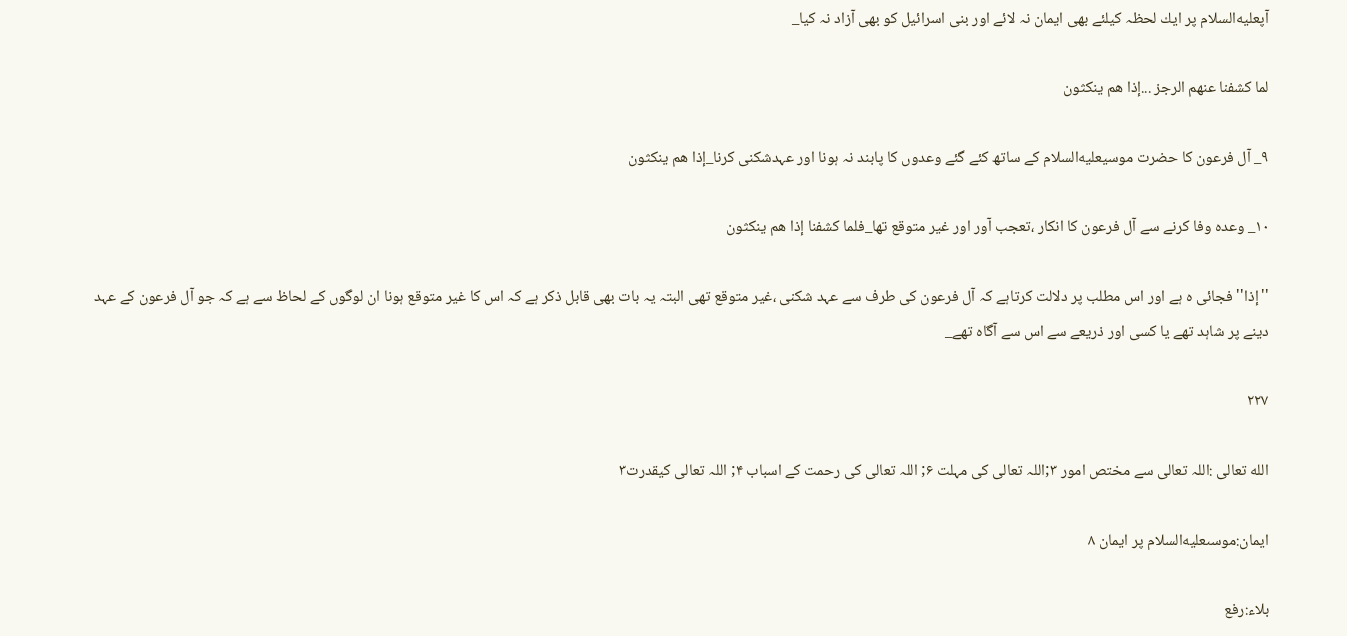آپعليه‌السلام پر ايك لحظہ كيلئے بھى ايمان نہ لائے اور بنى اسرائیل كو بھى آزاد نہ كيا_

لما كشفنا عنهم الرجز ...إذا هم ينكثون

۹_ آل فرعون كا حضرت موسيعليه‌السلام كے ساتھ كئے گئے وعدوں كا پابند نہ ہونا اور عہدشكنى كرنا_إذا هم ينكثون

۱۰_ وعدہ وفا كرنے سے آل فرعون كا انكار ،تعجب آور اور غير متوقع تھا_فلما كشفنا إذا هم ينكثون

''إذا'' فجائی ہ ہے اور اس مطلب پر دلالت كرتاہے كہ آل فرعون كى طرف سے عہد شكنى ،غير متوقع تھى البتہ يہ بات بھى قابل ذكر ہے كہ اس كا غير متوقع ہونا ان لوگوں كے لحاظ سے ہے كہ جو آل فرعون كے عہد دينے پر شاہد تھے يا كسى اور ذريعے سے اس سے آگاہ تھے_

۲۲۷

الله تعالى :اللہ تعالى سے مختص امور ۳;اللہ تعالى كى مہلت ۶; اللہ تعالى كى رحمت كے اسباب ۴; اللہ تعالى كيقدرت۳

ايمان:موسىعليه‌السلام پر ايمان ۸

بلاء:رفع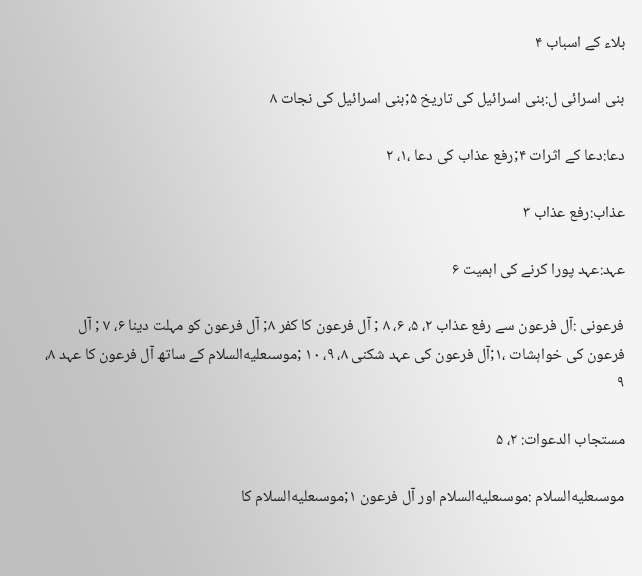بلاء كے اسباب ۴

بنى اسرائی ل:بنى اسرائیل كى تاريخ ۵;بنى اسرائیل كى نجات ۸

دعا:دعا كے اثرات ۴;رفع عذاب كى دعا ،۱، ۲

عذاب:رفع عذاب ۳

عہد:عہد پورا كرنے كى اہميت ۶

فرعونى :آل فرعون سے رفع عذاب ۲، ۵، ۶، ۸ ; آل فرعون كا كفر ۸; آل فرعون كو مہلت دينا ۶، ۷ ; آل فرعون كى خواہشات ،۱;آل فرعون كى عہد شكنى ۸، ۹، ۱۰ ;موسىعليه‌السلام كے ساتھ آل فرعون كا عہد ۸، ۹

مستجاب الدعوات: ۲، ۵

موسىعليه‌السلام :موسىعليه‌السلام اور آل فرعون ۱;موسىعليه‌السلام كا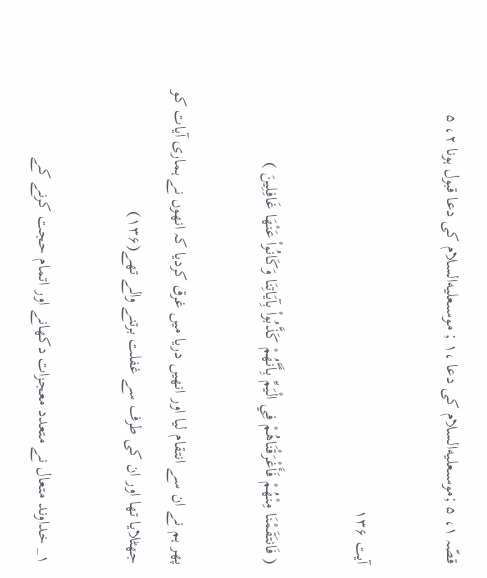قصّہ ۱، ۵ ;موسىعليه‌السلام كى دعا ،۱ ; موسىعليه‌السلام كى دعا قبول ہونا ۲، ۵

آیت ۱۳۶

( فَانتَقَمْنَا مِنْهُمْ فَأَغْرَقْنَاهُمْ فِي الْيَمِّ بِأَنَّهُمْ كَذَّبُواْ بِآيَاتِنَا وَكَانُواْ عَنْهَا غَافِلِينَ )

پھر ہم نے ان سے انتقام ليا اور انھيں دريا ميں غرق كرديا كہ انھوں نے ہمارى آيات كو جھٹلايا تھا اور ان كى طرف سے غفلت برتنے والے تھے(۱۳۶)

۱_ خداوند متعال نے متعدد معجزات دكھانے اور اتمام حجت كرنے كے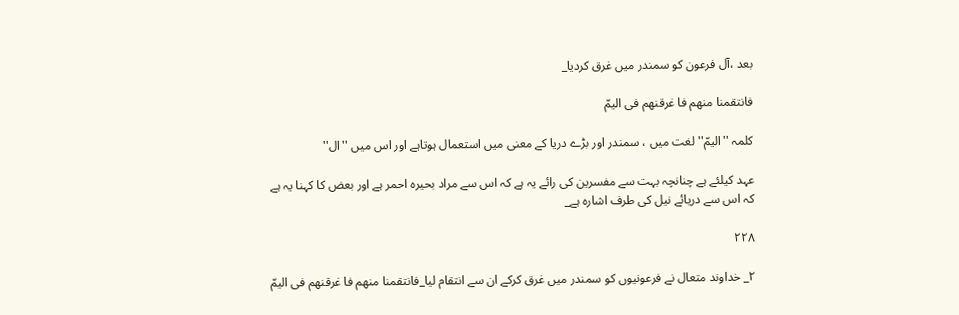بعد ،آل فرعون كو سمندر ميں غرق كرديا_

فانتقمنا منهم فا غرقنهم فى اليمّ

كلمہ ''اليمّ'' لغت ميں ، سمندر اور بڑے دريا كے معنى ميں استعمال ہوتاہے اور اس ميں ''ال''

عہد كيلئے ہے چنانچہ بہت سے مفسرين كى رائے يہ ہے كہ اس سے مراد بحيرہ احمر ہے اور بعض كا كہنا يہ ہے كہ اس سے دريائے نيل كى طرف اشارہ ہے_

۲۲۸

۲_ خداوند متعال نے فرعونيوں كو سمندر ميں غرق كركے ان سے انتقام ليا_فانتقمنا منهم فا غرقنهم فى اليمّ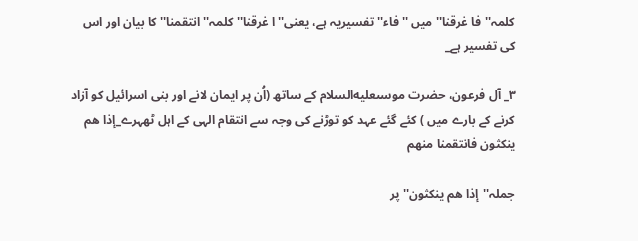كلمہ''فا غرقنا'' ميں ''فاء'' تفسيريہ ہے، يعنى''ا غرقنا'' كلمہ''انتقمنا'' كا بيان اور اس كى تفسير ہے_

۳_ آل فرعون، حضرت موسىعليه‌السلام كے ساتھ (اُن پر ايمان لانے اور بنى اسرائیل كو آزاد كرنے كے بارے ميں ) كئے گئے عہد كو توڑنے كى وجہ سے انتقام الہى كے اہل ٹھہرے_إذا هم ينكثون فانتقمنا منهم

جملہ''إذا هم ينكثون'' پر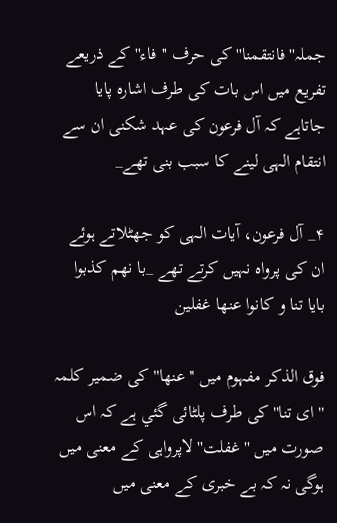جملہ''فانتقمنا'' كى حرف ''فاء'' كے ذريعے تفريع ميں اس بات كى طرف اشارہ پايا جاتاہے كہ آل فرعون كى عہد شكنى ان سے انتقام الہى لينے كا سبب بنى تھے_

۴_ آل فرعون، آيات الہى كو جھٹلاتے ہوئے ان كى پرواہ نہيں كرتے تھے _با نهم كذبوا بايا تنا و كانوا عنها غفلين

فوق الذكر مفہوم ميں ''عنھا'' كى ضمير كلمہ ''اى تنا'' كى طرف پلٹائی گئي ہے كہ اس صورت ميں ''غفلت'' لاپرواہى كے معنى ميں ہوگى نہ كہ بے خبرى كے معنى ميں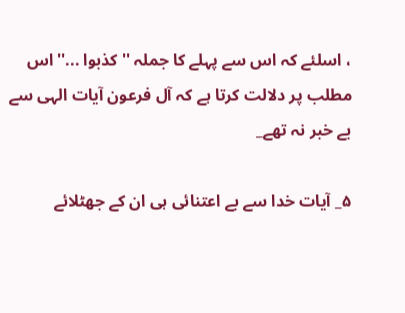، اسلئے كہ اس سے پہلے كا جملہ ''كذبوا ...'' اس مطلب پر دلالت كرتا ہے كہ آل فرعون آيات الہى سے بے خبر نہ تھے_

۵_ آيات خدا سے بے اعتنائی ہى ان كے جھٹلائے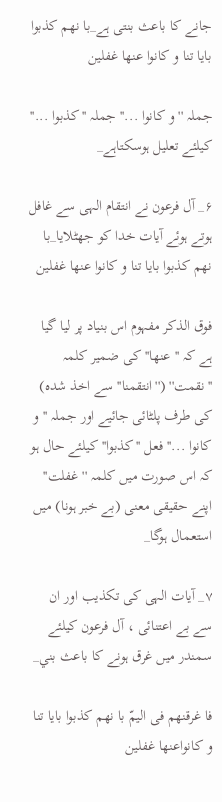جانے كا باعث بنتى ہے_با نهم كذبوا بايا تنا و كانوا عنها غفلين

جملہ ''و كانوا ...'' جملہ ''كذبوا ...'' كيلئے تعليل ہوسكتاہے_

۶_ آل فرعون نے انتقام الہى سے غافل ہوتے ہوئے آيات خدا كو جھٹلايا_با نهم كذبوا بايا تنا و كانوا عنها غفلين

فوق الذكر مفہوم اس بنياد پر ليا گيا ہے كہ ''عنھا'' كى ضمير كلمہ ''نقمت'' (''انتقمنا'' سے اخذ شدہ) كى طرف پلٹائی جائیے اور جملہ ''و كانوا ...'' فعل ''كذبوا'' كيلئے حال ہو كہ اس صورت ميں كلمہ ''غفلت'' اپنے حقيقى معنى (بے خبر ہونا) ميں استعمال ہوگا_

۷_ آيات الہى كى تكذيب اور ان سے بے اعتنائی ، آل فرعون كيلئے سمندر ميں غرق ہونے كا باعث بني_

فا غرقنهم فى اليمّ با نهم كذبوا بايا تنا و كانواعنها غفلين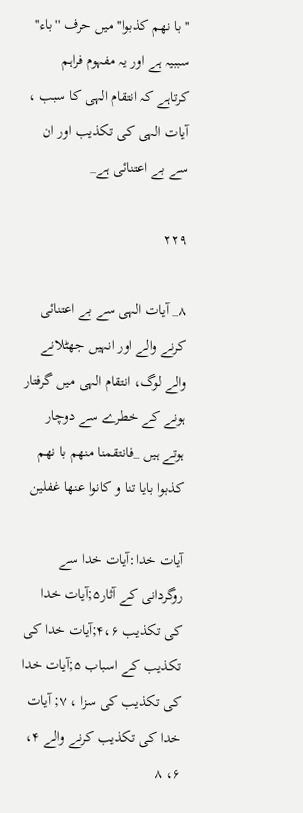''با نھم كذبوا'' ميں حرف ''باء'' سببيہ ہے اور يہ مفہوم فراہم كرتاہے كہ انتقام الہى كا سبب ، آيات الہى كى تكذيب اور ان سے بے اعتنائی ہے_

۲۲۹

۸_ آيات الہى سے بے اعتنائی كرنے والے اور انہيں جھٹلانے والے لوگ، انتقام الہى ميں گرفتار ہونے كے خطرے سے دوچار ہوتے ہيں _فانتقمنا منهم با نهم كذبوا بايا تنا و كانوا عنها غفلين

آيات خدا:آيات خدا سے روگردانى كے آثار۵;آيات خدا كى تكذيب ۴،۶;آيات خدا كى تكذيب كے اسباب ۵;آيات خدا كى تكذيب كى سزا ، ۷; آيات خدا كى تكذيب كرنے والے ۴، ۶، ۸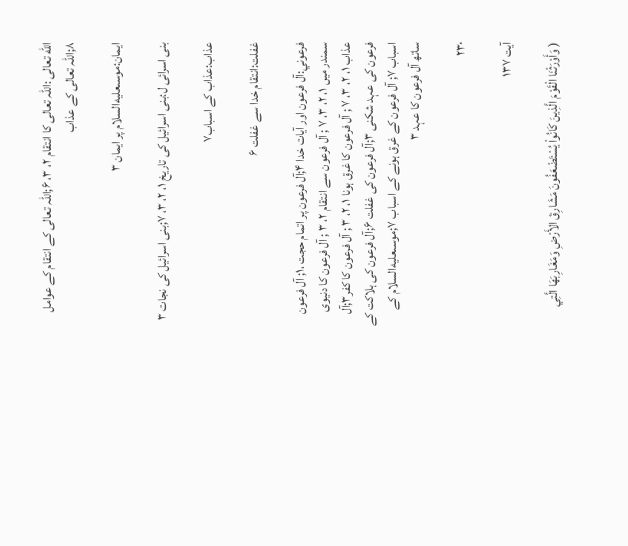الله تعالى :اللہ تعالى كا انتقام ۲، ۳، ۶;اللہ تعالى كے انتقام كے عوامل ۸;اللہ تعالى كے عذاب

ايمان:موسىعليه‌السلام پر ايمان ۳

بنى اسرائی ل:بنى اسرائیل كى تاريخ ۱، ۲، ۳، ۷;بنى اسرائیل كى نجات ۳

عذاب:عذاب كے اسباب۷

غفلت:انتقام خدا سے غفلت ۶

فرعوني:آل فرعون اور آيات خدا ۴;آل فرعون پر اتمام حجت ،۱; آل فرعون سمندر ميں ۱، ۲، ۳، ۷ ; آل فرعون سے انتقام ۲، ۳ ; آل فرعون كا دنيوى عذاب ۱، ۲، ۳، ۷ ; آل فرعون كا غرق ہونا ۱، ۲، ۳ ; آل فرعون كا كفر۳;آل فرعون كى عہد شكنى ۳;آل فرعون كى غفلت ۶;آل فرعون كى ہلاكت كے اسباب ۷; آل فرعون كے غرق ہونے كے اسباب ۷;موسىعليه‌السلام كے ساتھ آل فرعون كا عہد ۳

۲۳۰

آیت ۱۳۷

( وَأَوْرَثْنَا الْقَوْمَ الَّذِينَ كَانُواْ يُسْتَضْعَفُونَ مَشَارِقَ الأَرْضِ وَمَغَارِبَهَا الَّتِي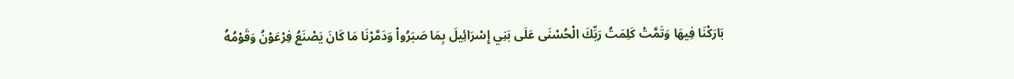بَارَكْنَا فِيهَا وَتَمَّتْ كَلِمَتُ رَبِّكَ الْحُسْنَى عَلَى بَنِي إِسْرَائِيلَ بِمَا صَبَرُواْ وَدَمَّرْنَا مَا كَانَ يَصْنَعُ فِرْعَوْنُ وَقَوْمُهُ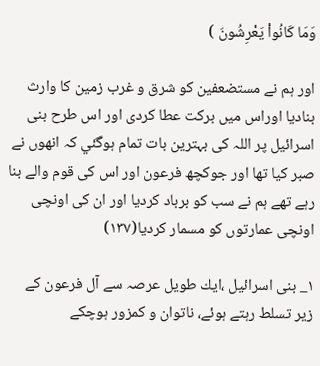وَمَا كَانُواْ يَعْرِشُونَ )

اور ہم نے مستضعفين كو شرق و غرب زمين كا وارث بناديا اوراس ميں بركت عطا كردى اور اس طرح بنى اسرائیل پر اللہ كى بہترين بات تمام ہوگئي كہ انھوں نے صبر كيا تھا اور جوكچھ فرعون اور اس كى قوم والے بنا رہے تھے ہم نے سب كو برباد كرديا اور ان كى اونچى اونچى عمارتوں كو مسمار كرديا(۱۳۷)

۱_ بنى اسرائیل ،ايك طويل عرصہ سے آل فرعون كے زير تسلط رہتے ہوئے، ناتوان و كمزور ہوچكے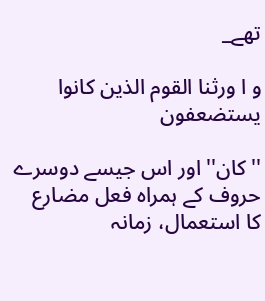تھے_

و ا ورثنا القوم الذين كانوا يستضعفون

''كان'' اور اس جيسے دوسرے حروف كے ہمراہ فعل مضارع كا استعمال، زمانہ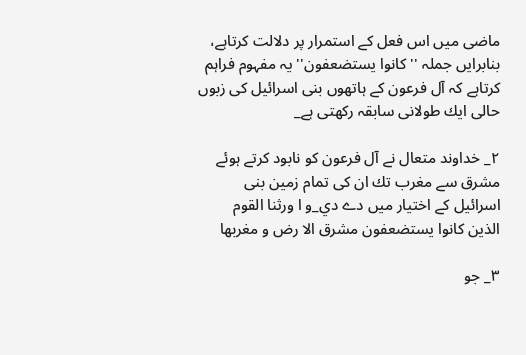ماضى ميں اس فعل كے استمرار پر دلالت كرتاہے، بنابرايں جملہ ''كانوا يستضعفون'' يہ مفہوم فراہم كرتاہے كہ آل فرعون كے ہاتھوں بنى اسرائیل كى زبوں حالى ايك طولانى سابقہ ركھتى ہے_

۲_ خداوند متعال نے آل فرعون كو نابود كرتے ہوئے مشرق سے مغرب تك ان كى تمام زمين بنى اسرائیل كے اختيار ميں دے دي_و ا ورثنا القوم الذين كانوا يستضعفون مشرق الا رض و مغربها

۳_ جو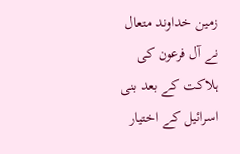زمين خداوند متعال نے آل فرعون كى ہلاكت كے بعد بنى اسرائیل كے اختيار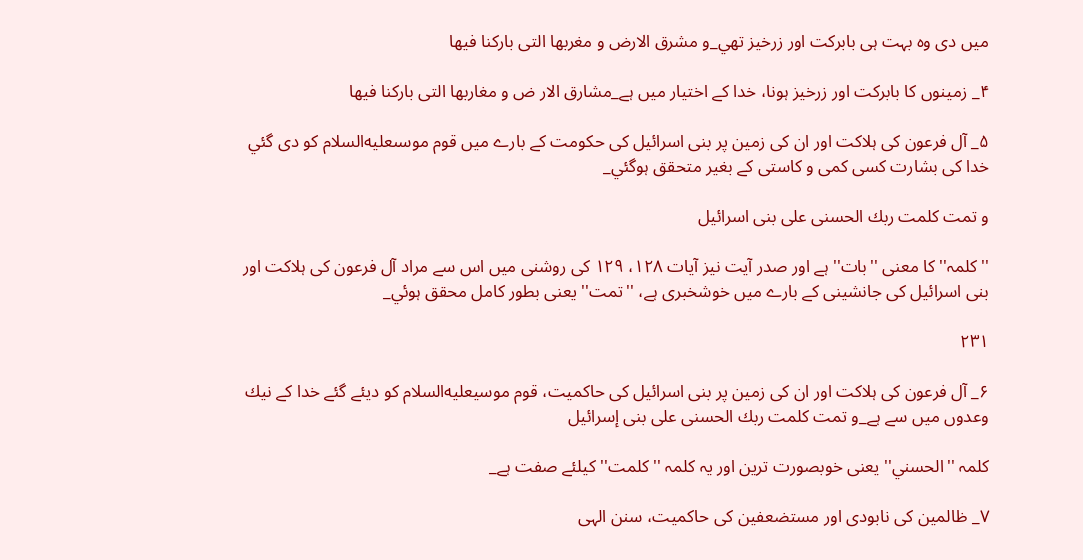ميں دى وہ بہت ہى بابركت اور زرخيز تھي_و مشرق الارض و مغربها التى باركنا فيها

۴_ زمينوں كا بابركت اور زرخيز ہونا، خدا كے اختيار ميں ہے_مشارق الار ض و مغاربها التى باركنا فيها

۵_ آل فرعون كى ہلاكت اور ان كى زمين پر بنى اسرائیل كى حكومت كے بارے ميں قوم موسىعليه‌السلام كو دى گئي خدا كى بشارت كسى كمى و كاستى كے بغير متحقق ہوگئي_

و تمت كلمت ربك الحسنى على بنى اسرائيل

''كلمہ'' كا معنى ''بات'' ہے اور صدر آيت نيز آيات ۱۲۸، ۱۲۹ كى روشنى ميں اس سے مراد آل فرعون كى ہلاكت اور بنى اسرائیل كى جانشينى كے بارے ميں خوشخبرى ہے، ''تمت'' يعنى بطور كامل محقق ہوئي_

۲۳۱

۶_ آل فرعون كى ہلاكت اور ان كى زمين پر بنى اسرائیل كى حاكميت، قوم موسيعليه‌السلام كو ديئے گئے خدا كے نيك وعدوں ميں سے ہے_و تمت كلمت ربك الحسنى على بنى إسرائيل

كلمہ ''الحسني'' يعنى خوبصورت ترين اور يہ كلمہ ''كلمت'' كيلئے صفت ہے_

۷_ ظالمين كى نابودى اور مستضعفين كى حاكميت، سنن الہى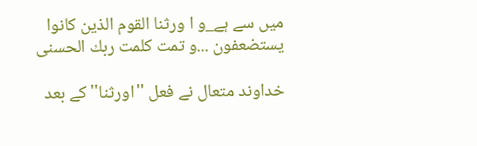ميں سے ہے_و ا ورثنا القوم الذين كانوا يستضعفون ...و تمت كلمت ربك الحسنى

خداوند متعال نے فعل ''اورثنا'' كے بعد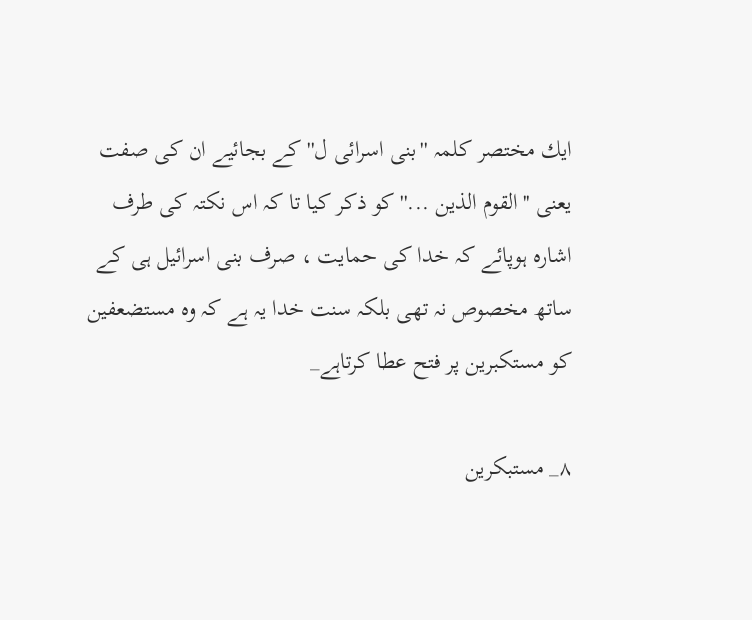ايك مختصر كلمہ ''بنى اسرائی ل'' كے بجائیے ان كى صفت يعنى ''القوم الذين ...'' كو ذكر كيا تا كہ اس نكتہ كى طرف اشارہ ہوپائے كہ خدا كى حمايت ، صرف بنى اسرائیل ہى كے ساتھ مخصوص نہ تھى بلكہ سنت خدا يہ ہے كہ وہ مستضعفين كو مستكبرين پر فتح عطا كرتاہے_

۸_ مستبكرين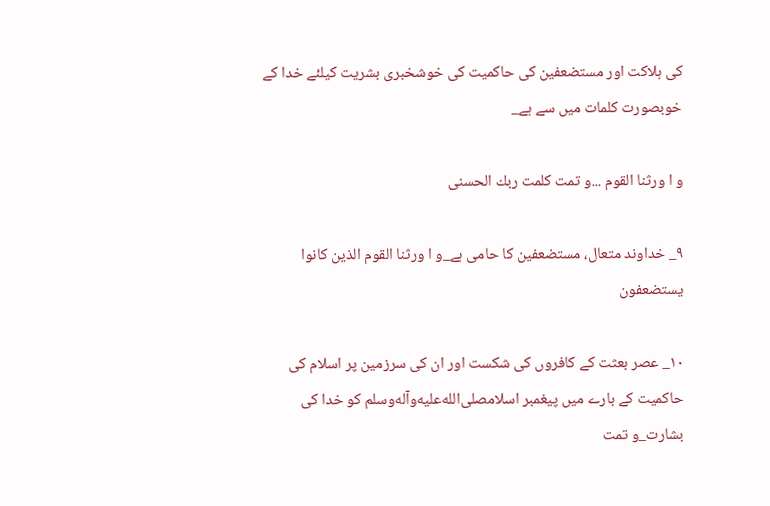كى ہلاكت اور مستضعفين كى حاكميت كى خوشخبرى بشريت كيلئے خدا كے خوبصورت كلمات ميں سے ہے_

و ا ورثنا القوم ...و تمت كلمت ربك الحسنى

۹_ خداوند متعال، مستضعفين كا حامى ہے_و ا ورثنا القوم الذين كانوا يستضعفون

۱۰_ عصر بعثت كے كافروں كى شكست اور ان كى سرزمين پر اسلام كى حاكميت كے بارے ميں پيغمبر اسلامصلى‌الله‌عليه‌وآله‌وسلم كو خدا كى بشارت_و تمت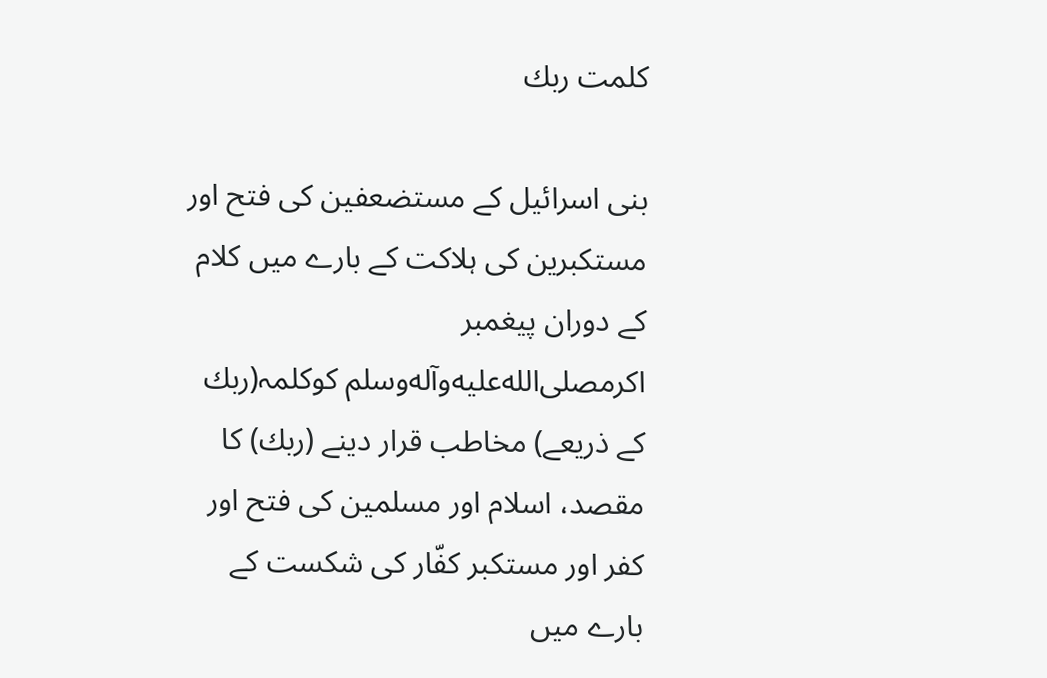كلمت ربك

بنى اسرائیل كے مستضعفين كى فتح اور مستكبرين كى ہلاكت كے بارے ميں كلام كے دوران پيغمبر اكرمصلى‌الله‌عليه‌وآله‌وسلم كوكلمہ(ربك كے ذريعے) مخاطب قرار دينے (ربك) كا مقصد، اسلام اور مسلمين كى فتح اور كفر اور مستكبر كفّار كى شكست كے بارے ميں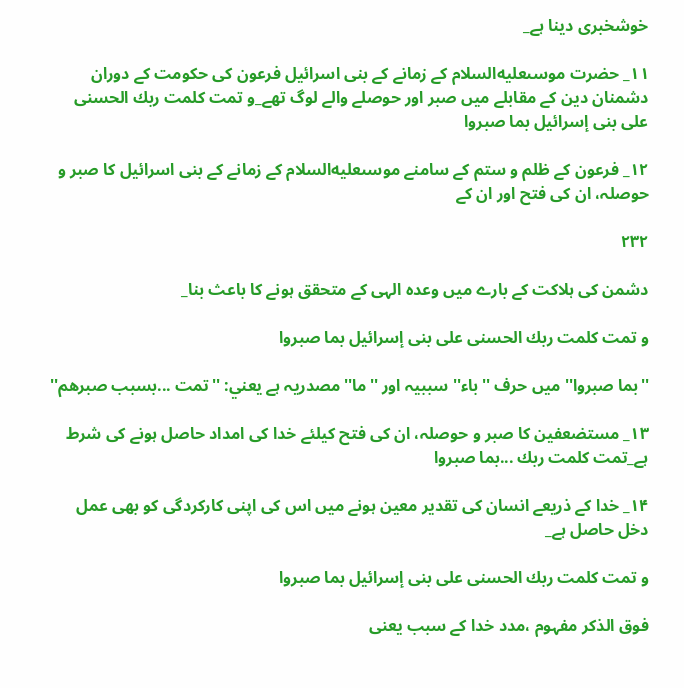خوشخبرى دينا ہے_

۱۱_ حضرت موسىعليه‌السلام كے زمانے كے بنى اسرائیل فرعون كى حكومت كے دوران دشمنان دين كے مقابلے ميں صبر اور حوصلے والے لوگ تھے_و تمت كلمت ربك الحسنى على بنى إسرائيل بما صبروا

۱۲_ فرعون كے ظلم و ستم كے سامنے موسىعليه‌السلام كے زمانے كے بنى اسرائیل كا صبر و حوصلہ، ان كى فتح اور ان كے

۲۳۲

دشمن كى ہلاكت كے بارے ميں وعدہ الہى كے متحقق ہونے كا باعث بنا_

و تمت كلمت ربك الحسنى على بنى إسرائيل بما صبروا

''بما صبروا'' ميں حرف ''باء'' سببيہ اور ''ما'' مصدريہ ہے يعني: ''تمت ...بسبب صبرھم''

۱۳_ مستضعفين كا صبر و حوصلہ، ان كى فتح كيلئے خدا كى امداد حاصل ہونے كى شرط ہے_تمت كلمت ربك ...بما صبروا

۱۴_ خدا كے ذريعے انسان كى تقدير معين ہونے ميں اس كى اپنى كاركردگى كو بھى عمل دخل حاصل ہے_

و تمت كلمت ربك الحسنى على بنى إسرائيل بما صبروا

فوق الذكر مفہوم ،مدد خدا كے سبب يعنى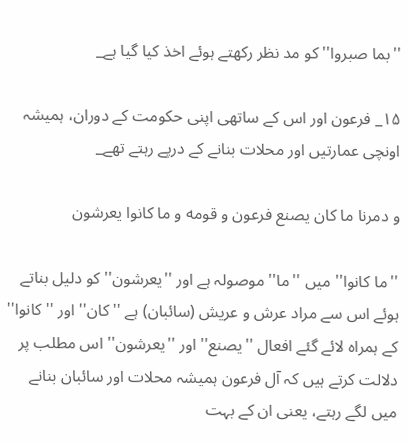''بما صبروا'' كو مد نظر ركھتے ہوئے اخذ كيا گيا ہے_

۱۵_ فرعون اور اس كے ساتھى اپنى حكومت كے دوران، ہميشہ اونچى عمارتيں اور محلات بنانے كے درپے رہتے تھے_

و دمرنا ما كان يصنع فرعون و قومه و ما كانوا يعرشون

''ما كانوا'' ميں ''ما'' موصولہ ہے اور ''يعرشون'' كو دليل بناتے ہوئے اس سے مراد عرش و عريش (سائبان) ہے ''كان'' اور ''كانوا'' كے ہمراہ لائے گئے افعال ''يصنع'' اور ''يعرشون'' اس مطلب پر دلالت كرتے ہيں كہ آل فرعون ہميشہ محلات اور سائبان بنانے ميں لگے رہتے، يعنى ان كے بہت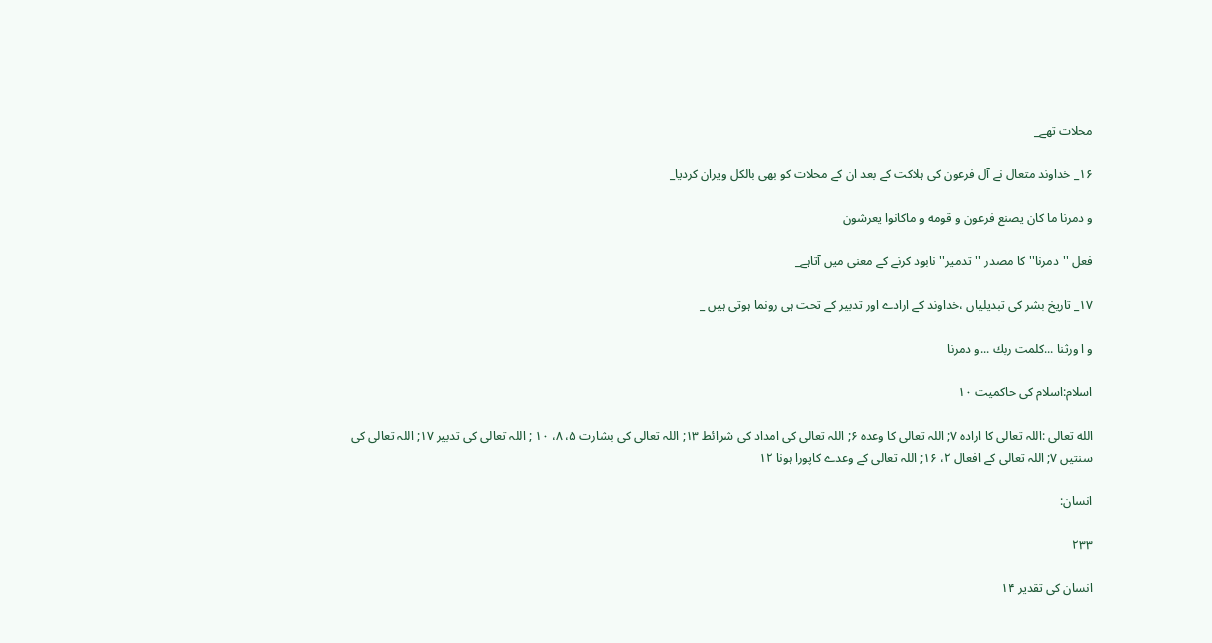محلات تھے_

۱۶_ خداوند متعال نے آل فرعون كى ہلاكت كے بعد ان كے محلات كو بھى بالكل ويران كرديا_

و دمرنا ما كان يصنع فرعون و قومه و ماكانوا يعرشون

فعل ''دمرنا'' كا مصدر ''تدمير'' نابود كرنے كے معنى ميں آتاہے_

۱۷_ تاريخ بشر كى تبديلياں ،خداوند كے ارادے اور تدبير كے تحت ہى رونما ہوتى ہيں _

و ا ورثنا ...كلمت ربك ...و دمرنا

اسلام:اسلام كى حاكميت ۱۰

الله تعالى :اللہ تعالى كا ارادہ ۷; اللہ تعالى كا وعدہ ۶; اللہ تعالى كى امداد كى شرائط ۱۳; اللہ تعالى كى بشارت ۵، ۸، ۱۰ ; اللہ تعالى كى تدبير ۱۷; اللہ تعالى كى سنتيں ۷; اللہ تعالى كے افعال ۲، ۱۶; اللہ تعالى كے وعدے كاپورا ہونا ۱۲

انسان:

۲۳۳

انسان كى تقدير ۱۴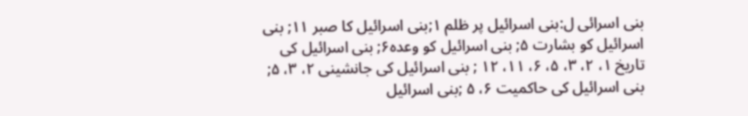بنى اسرائی ل:بنى اسرائیل پر ظلم ۱;بنى اسرائیل كا صبر ۱۱; بنى اسرائیل كو بشارت ۵; بنى اسرائیل كو وعدہ۶; بنى اسرائیل كى تاريخ ۱، ۲، ۳، ۵، ۶، ۱۱، ۱۲ ; بنى اسرائیل كى جانشينى ۲، ۳، ۵; بنى اسرائیل كى حاكميت ۶، ۵ ;بنى اسرائیل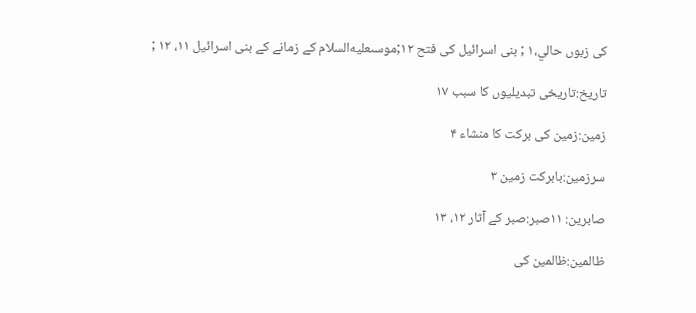كى زبوں حالي،۱ ; بنى اسرائیل كى فتح ۱۲;موسىعليه‌السلام كے زمانے كے بنى اسرائیل ۱۱، ۱۲ ;

تاريخ:تاريخى تبديليوں كا سبب ۱۷

زمين:زمين كى بركت كا منشاء ۴

سرزمين:بابركت زمين ۳

صابرين: ۱۱صبر:صبر كے آثار ۱۲، ۱۳

ظالمين:ظالمين كى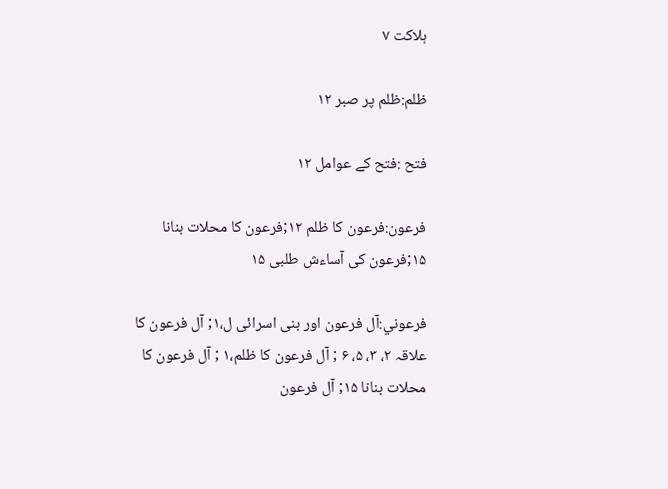ہلاكت ۷

ظلم:ظلم پر صبر ۱۲

فتح :فتح كے عوامل ۱۲

فرعون:فرعون كا ظلم ۱۲;فرعون كا محلات بنانا ۱۵;فرعون كى آساءش طلبى ۱۵

فرعوني:آل فرعون اور بنى اسرائی ل،۱; آل فرعون كا علاقہ ۲، ۳، ۵، ۶ ; آل فرعون كا ظلم،۱ ; آل فرعون كا محلات بنانا ۱۵; آل فرعون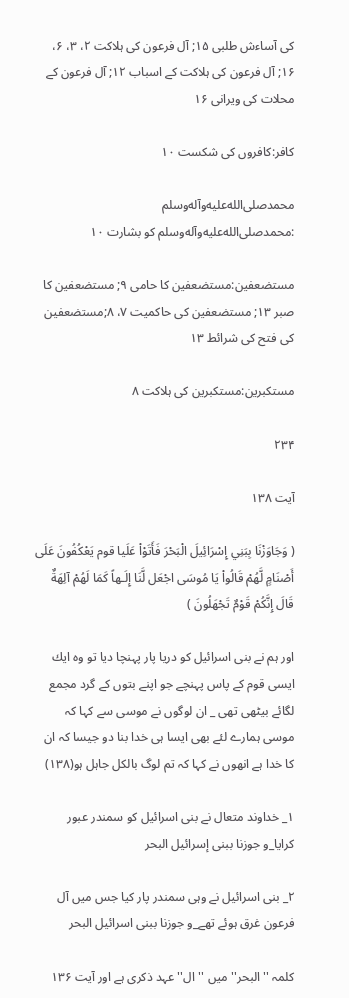كى آساءش طلبى ۱۵; آل فرعون كى ہلاكت ۲، ۳، ۶، ۱۶; آل فرعون كى ہلاكت كے اسباب ۱۲; آل فرعون كے محلات كى ويرانى ۱۶

كافر:كافروں كى شكست ۱۰

محمدصلى‌الله‌عليه‌وآله‌وسلم :محمدصلى‌الله‌عليه‌وآله‌وسلم كو بشارت ۱۰

مستضعفين:مستضعفين كا حامى ۹; مستضعفين كا صبر ۱۳; مستضعفين كى حاكميت ۷، ۸;مستضعفين كى فتح كى شرائط ۱۳

مستكبرين:مستكبرين كى ہلاكت ۸

۲۳۴

آیت ۱۳۸

( وَجَاوَزْنَا بِبَنِي إِسْرَائِيلَ الْبَحْرَ فَأَتَوْاْ عَلَيا قوم يَعْكُفُونَ عَلَى أَصْنَامٍ لَّهُمْ قَالُواْ يَا مُوسَى اجْعَل لَّنَا إِلَـهاً كَمَا لَهُمْ آلِهَةٌ قَالَ إِنَّكُمْ قَوْمٌ تَجْهَلُونَ )

اور ہم نے بنى اسرائیل كو دريا پار پہنچا ديا تو وہ ايك ايسى قوم كے پاس پہنچے جو اپنے بتوں كے گرد مجمع لگائے بيٹھى تھى _ ان لوگوں نے موسى سے كہا كہ موسى ہمارے لئے بھى ايسا ہى خدا بنا دو جيسا كہ ان كا خدا ہے انھوں نے كہا كہ تم لوگ بالكل جاہل ہو(۱۳۸)

۱_ خداوند متعال نے بنى اسرائیل كو سمندر عبور كرايا_و جوزنا ببنى إسرائيل البحر

۲_ بنى اسرائیل نے وہى سمندر پار كيا جس ميں آل فرعون غرق ہوئے تھے_و جوزنا ببنى اسرائيل البحر

كلمہ ''البحر'' ميں ''ال'' عہد ذكرى ہے اور آيت ۱۳۶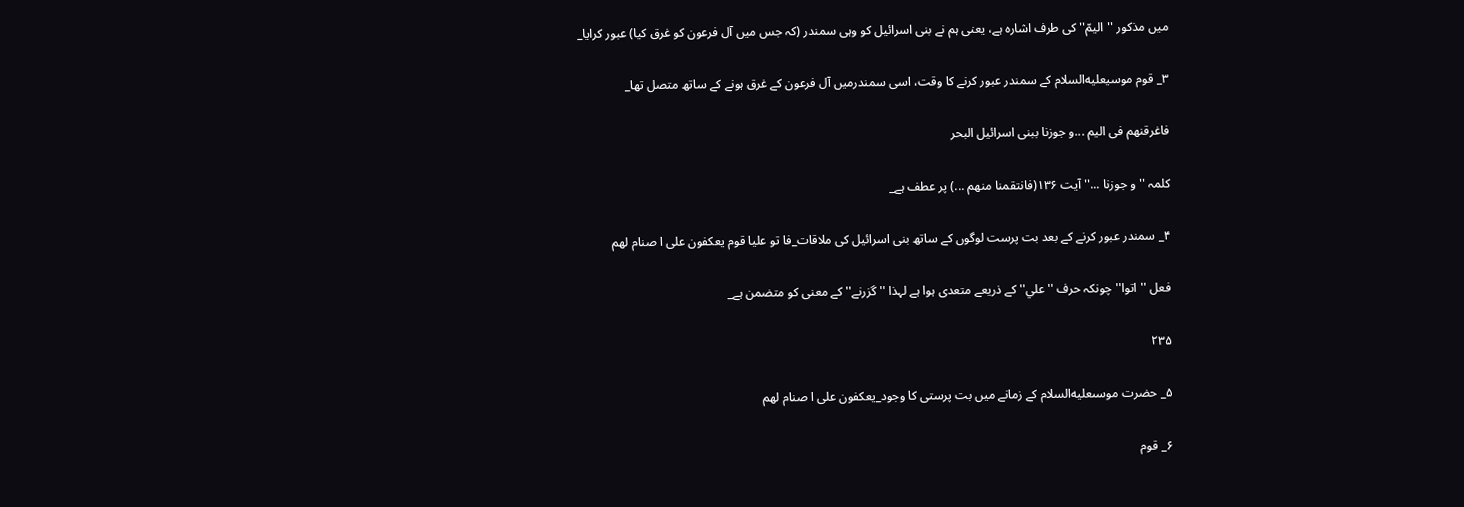ميں مذكور ''اليمّ'' كى طرف اشارہ ہے، يعنى ہم نے بنى اسرائیل كو وہى سمندر (كہ جس ميں آل فرعون كو غرق كيا) عبور كرايا_

۳_ قوم موسيعليه‌السلام كے سمندر عبور كرنے كا وقت، اسى سمندرميں آل فرعون كے غرق ہونے كے ساتھ متصل تھا_

فاغرقنهم فى اليم ...و جوزنا ببنى اسرائيل البحر

كلمہ ''و جوزنا ...'' آيت ۱۳۶(فانتقمنا منهم ...) پر عطف ہے_

۴_ سمندر عبور كرنے كے بعد بت پرست لوگوں كے ساتھ بنى اسرائیل كى ملاقات_فا تو عليا قوم يعكفون على ا صنام لهم

فعل ''اتوا'' چونكہ حرف ''علي'' كے ذريعے متعدى ہوا ہے لہذا ''گزرنے'' كے معنى كو متضمن ہے_

۲۳۵

۵_ حضرت موسىعليه‌السلام كے زمانے ميں بت پرستى كا وجود_يعكفون على ا صنام لهم

۶_ قوم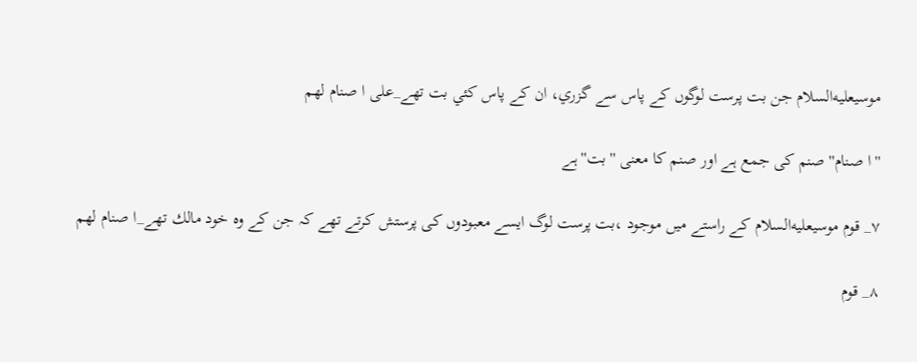موسيعليه‌السلام جن بت پرست لوگوں كے پاس سے گزري، ان كے پاس كئي بت تھے_على ا صنام لهم

''ا صنام'' صنم كى جمع ہے اور صنم كا معنى ''بت'' ہے

۷_ قوم موسيعليه‌السلام كے راستے ميں موجود ،بت پرست لوگ ايسے معبودوں كى پرستش كرتے تھے كہ جن كے وہ خود مالك تھے_ا صنام لهم

۸_ قوم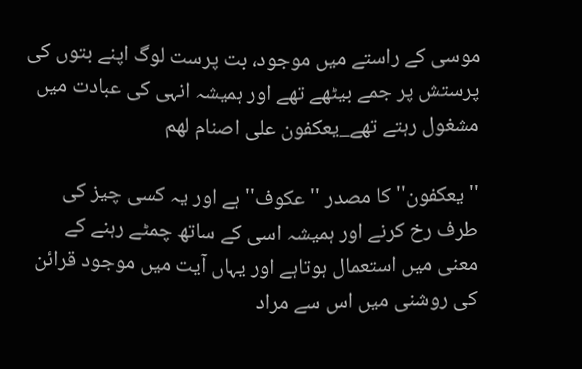موسى كے راستے ميں موجود، بت پرست لوگ اپنے بتوں كى پرستش پر جمے بيٹھے تھے اور ہميشہ انہى كى عبادت ميں مشغول رہتے تھے_يعكفون على اصنام لهم

''يعكفون'' كا مصدر ''عكوف'' ہے اور يہ كسى چيز كى طرف رخ كرنے اور ہميشہ اسى كے ساتھ چمٹے رہنے كے معنى ميں استعمال ہوتاہے اور يہاں آيت ميں موجود قرائن كى روشنى ميں اس سے مراد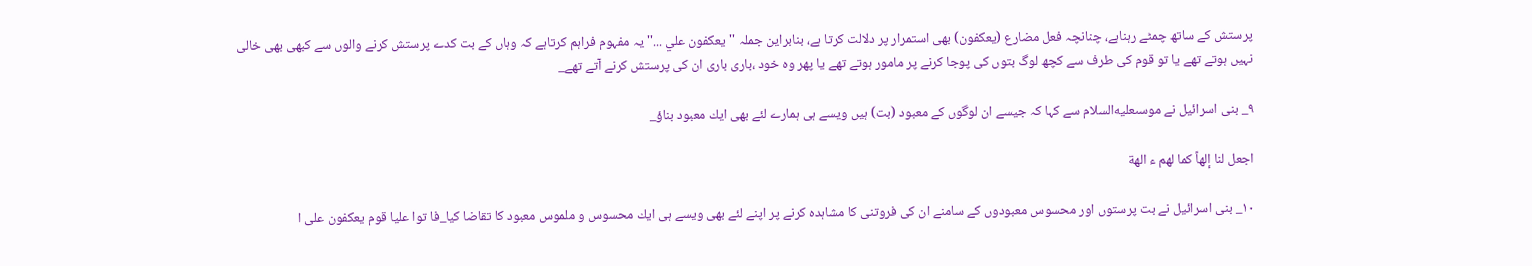پرستش كے ساتھ چمٹے رہناہے، چنانچہ فعل مضارع (يعكفون) بھى استمرار پر دلالت كرتا ہے، بنابراين جملہ ''يعكفون علي ...'' يہ مفہوم فراہم كرتاہے كہ وہاں كے بت كدے پرستش كرنے والوں سے كبھى بھى خالى نہيں ہوتے تھے يا تو قوم كى طرف سے كچھ لوگ بتوں كى پوجا كرنے پر مامور ہوتے تھے يا پھر وہ خود ،بارى بارى ان كى پرستش كرنے آتے تھے_

۹_ بنى اسرائیل نے موسىعليه‌السلام سے كہا كہ جيسے ان لوگوں كے معبود (بت) ہيں ويسے ہى ہمارے لئے بھى ايك معبود بناؤ_

اجعل لنا إلهاً كما لهم ء الهة

۱۰_ بنى اسرائیل نے بت پرستوں اور محسوس معبودوں كے سامنے ان كى فروتنى كا مشاہدہ كرنے پر اپنے لئے بھى ويسے ہى ايك محسوس و ملموس معبود كا تقاضا كيا_فا توا عليا قوم يعكفون على ا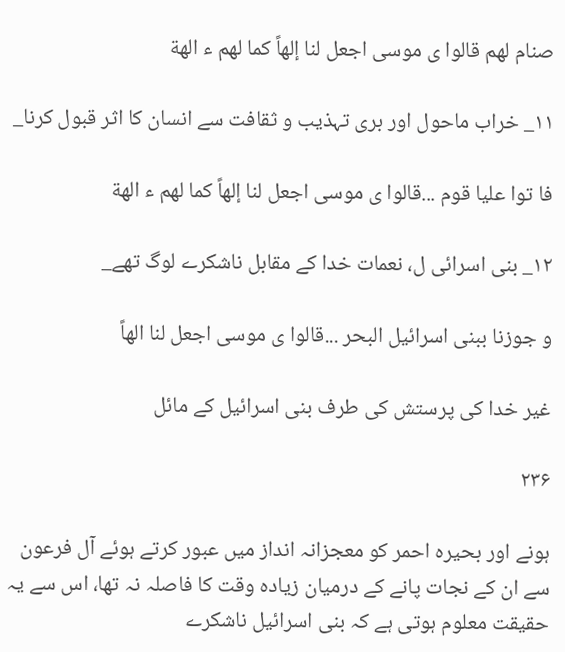صنام لهم قالوا ى موسى اجعل لنا إلهاً كما لهم ء الهة

۱۱_ خراب ماحول اور برى تہذيب و ثقافت سے انسان كا اثر قبول كرنا_

فا توا عليا قوم ...قالوا ى موسى اجعل لنا إلهاً كما لهم ء الهة

۱۲_ بنى اسرائی ل، نعمات خدا كے مقابل ناشكرے لوگ تھے_

و جوزنا ببنى اسرائيل البحر ...قالوا ى موسى اجعل لنا الهاً

غير خدا كى پرستش كى طرف بنى اسرائیل كے مائل

۲۳۶

ہونے اور بحيرہ احمر كو معجزانہ انداز ميں عبور كرتے ہوئے آل فرعون سے ان كے نجات پانے كے درميان زيادہ وقت كا فاصلہ نہ تھا، اس سے يہ حقيقت معلوم ہوتى ہے كہ بنى اسرائیل ناشكرے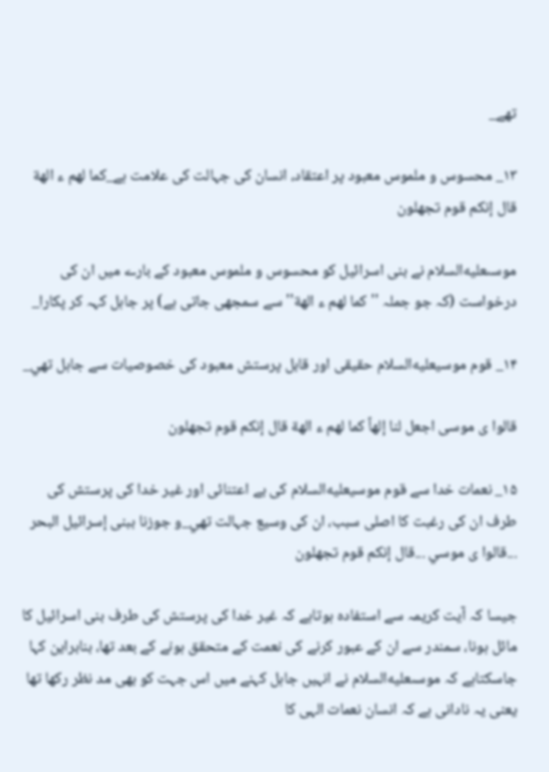تھے_

۱۳_ محسوس و ملموس معبود پر اعتقاد، انسان كى جہالت كى علامت ہے_كما لهم ء الهة قال إنكم قوم تجهلون

موسىعليه‌السلام نے بنى اسرائیل كو محسوس و ملموس معبود كے بارے ميں ان كى درخواست (كہ جو جملہ ''كما لھم ء الھة'' سے سمجھى جاتى ہے) پر جاہل كہہ كر پكارا_

۱۴_ قوم موسيعليه‌السلام حقيقى اور قابل پرستش معبود كى خصوصيات سے جاہل تھي_

قالوا ى موسى اجعل لنا إلهاً كما لهم ء الهة قال إنكم قوم تجهلون

۱۵_ نعمات خدا سے قوم موسيعليه‌السلام كى بے اعتنائی اور غير خدا كى پرستش كى طرف ان كى رغبت كا اصلى سبب، ان كى وسيع جہالت تھي_و جوزنا ببنى إسرائيل البحر ...قالوا ى موسي ...قال إنكم قوم تجهلون

جيسا كہ آيت كريمہ سے استفادہ ہوتاہے كہ غير خدا كى پرستش كى طرف بنى اسرائیل كا مائل ہونا، سمندر سے ان كے عبور كرنے كى نعمت كے متحقق ہونے كے بعد تھا، بنابراين كہا جاسكتاہے كہ موسىعليه‌السلام نے انہيں جاہل كہنے ميں اس جہت كو بھى مد نظر ركھا تھا يعنى يہ نادانى ہے كہ انسان نعمات الہى كا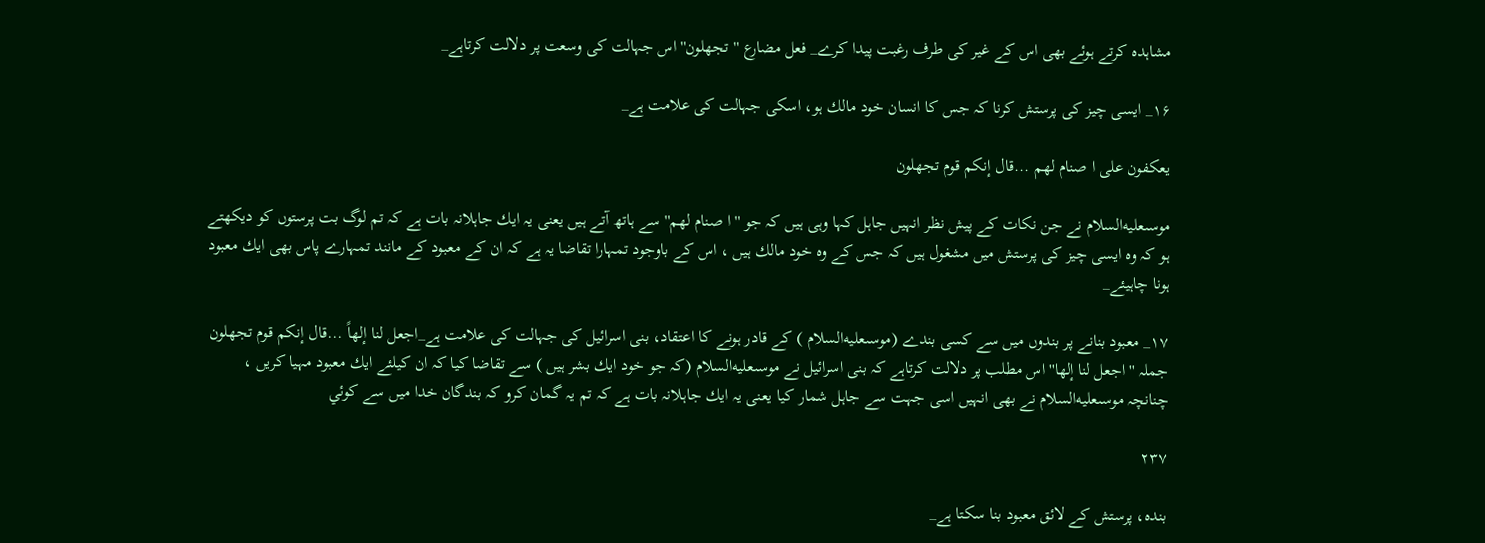مشاہدہ كرتے ہوئے بھى اس كے غير كى طرف رغبت پيدا كرے_ فعل مضارع ''تجھلون'' اس جہالت كى وسعت پر دلالت كرتاہے_

۱۶_ ايسى چيز كى پرستش كرنا كہ جس كا انسان خود مالك ہو، اسكى جہالت كى علامت ہے_

يعكفون على ا صنام لهم ...قال إنكم قوم تجهلون

موسىعليه‌السلام نے جن نكات كے پيش نظر انہيں جاہل كہا وہى ہيں كہ جو ''ا صنام لھم'' سے ہاتھ آتے ہيں يعنى يہ ايك جاہلانہ بات ہے كہ تم لوگ بت پرستوں كو ديكھتے ہو كہ وہ ايسى چيز كى پرستش ميں مشغول ہيں كہ جس كے وہ خود مالك ہيں ، اس كے باوجود تمہارا تقاضا يہ ہے كہ ان كے معبود كے مانند تمہارے پاس بھى ايك معبود ہونا چاہيئے_

۱۷_ معبود بنانے پر بندوں ميں سے كسى بندے (موسىعليه‌السلام ) كے قادر ہونے كا اعتقاد، بنى اسرائیل كى جہالت كى علامت ہے_اجعل لنا إلهاً ...قال إنكم قوم تجهلون جملہ ''اجعل لنا إلھا'' اس مطلب پر دلالت كرتاہے كہ بنى اسرائیل نے موسىعليه‌السلام (كہ جو خود ايك بشر ہيں ) سے تقاضا كيا كہ ان كيلئے ايك معبود مہيا كريں ، چنانچہ موسىعليه‌السلام نے بھى انہيں اسى جہت سے جاہل شمار كيا يعنى يہ ايك جاہلانہ بات ہے كہ تم يہ گمان كرو كہ بندگان خدا ميں سے كوئي

۲۳۷

بندہ، پرستش كے لائق معبود بنا سكتا ہے_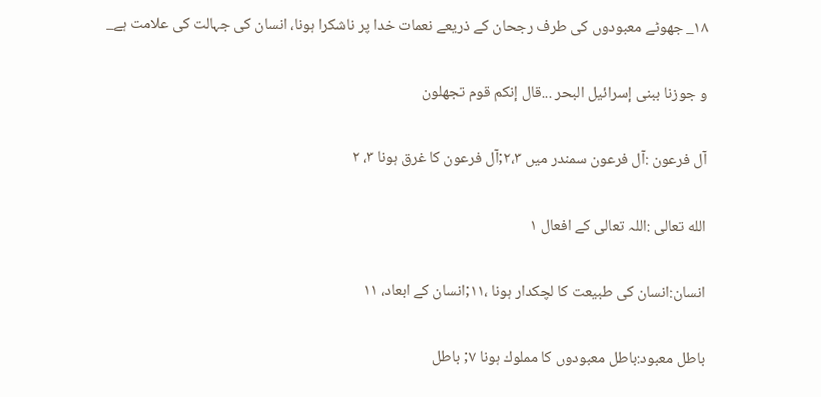۱۸_ جھوٹے معبودوں كى طرف رجحان كے ذريعے نعمات خدا پر ناشكرا ہونا، انسان كى جہالت كى علامت ہے_

و جوزنا ببنى إسرائيل البحر ...قال إنكم قوم تجهلون

آل فرعون :آل فرعون سمندر ميں ۲،۳;آل فرعون كا غرق ہونا ۳، ۲

الله تعالى :اللہ تعالى كے افعال ۱

انسان:انسان كى طبيعت كا لچكدار ہونا ،۱۱;انسان كے ابعاد، ۱۱

باطل معبود:باطل معبودوں كا مملوك ہونا ۷; باطل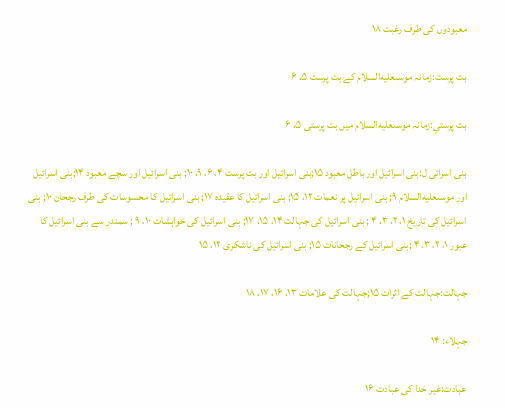معبودوں كى طرف رغبت ۱۸

بت پرست:زمانہ موسىعليه‌السلام كے بت پرست ۵، ۶

بت پرستي:زمانہ موسىعليه‌السلام ميں بت پرستى ۵، ۶

بنى اسرائی ل:بنى اسرائیل اور باطل معبود ۱۵;بنى اسرائیل اور بت پرست ۴، ۶، ۹، ۱۰; بنى اسرائیل اور سچے معبود ۱۴;بنى اسرائیل اور موسىعليه‌السلام ۹; بنى اسرائیل پر نعمات ۱۲، ۱۵; بنى اسرائیل كا عقيدہ ۱۷; بنى اسرائیل كا محسوسات كى طرف رجحان ۱۰; بنى اسرائیل كى تاريخ ۱، ۲، ۳، ۴ ; بنى اسرائیل كى جہالت ۱۴، ۱۵، ۱۷; بنى اسرائیل كى خواہشات ۱۰، ۹ ; سمندر سے بنى اسرائیل كا عبور ۱، ۲، ۳، ۴ ;بنى اسرائیل كے رجحانات ۱۵; بنى اسرائیل كى ناشكرى ۱۲، ۱۵

جہالت:جہالت كے اثرات ۱۵;جہالت كى علامات ۱۳، ۱۶، ۱۷، ۱۸

جہلاء: ۱۴

عبادت:غير خدا كى عبادت ۱۶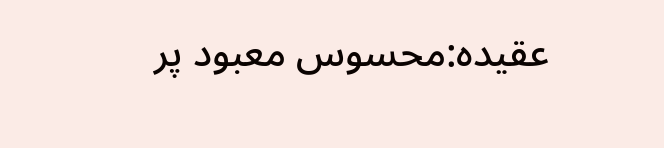عقيدہ:محسوس معبود پر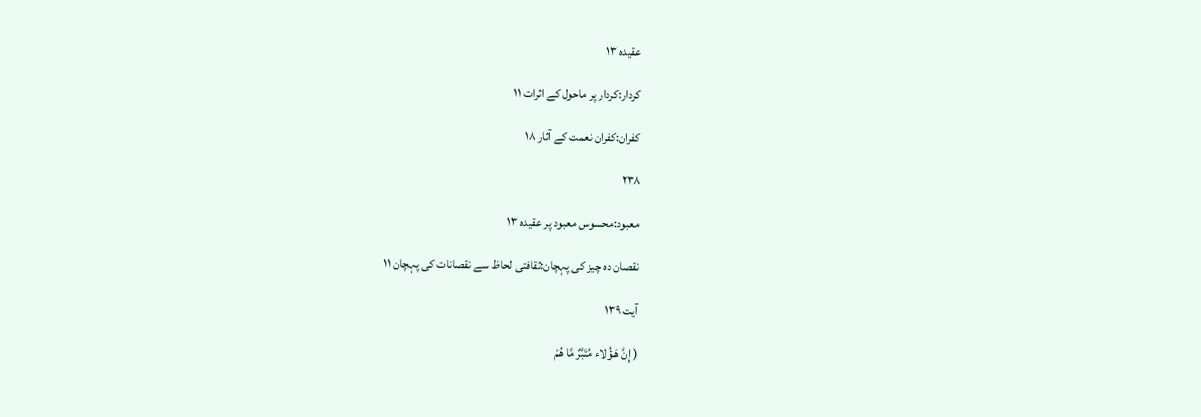عقيدہ ۱۳

كردار:كردار پر ماحول كے اثرات ۱۱

كفران:كفران نعمت كے آثار ۱۸

۲۳۸

معبود:محسوس معبود پر عقيدہ ۱۳

نقصان دہ چيز كى پہچان:ثقافتى لحاظ سے نقصانات كى پہچان ۱۱

آیت ۱۳۹

( إِنَّ هَـؤُلاء مُتَبَّرٌ مَّا هُمْ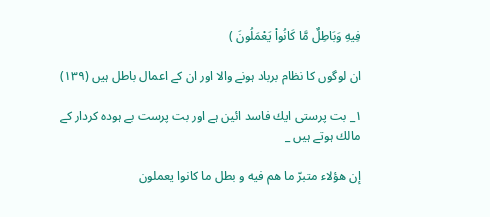فِيهِ وَبَاطِلٌ مَّا كَانُواْ يَعْمَلُونَ )

ان لوگوں كا نظام برباد ہونے والا اور ان كے اعمال باطل ہيں (۱۳۹)

۱_ بت پرستى ايك فاسد ائین ہے اور بت پرست بے ہودہ كردار كے مالك ہوتے ہيں _

إن هؤلاء متبرّ ما هم فيه و بطل ما كانوا يعملون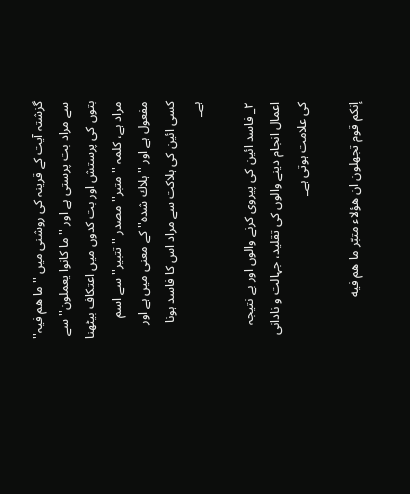گزشتہ آيت كے قرينہ كى روشنى ميں ''ما ھم فيہ'' سے مراد بت پرستى ہے اور ''ما كانوا يعملون'' سے بتوں كى پرستش اور بت كدوں ميں اعتكاف بيٹھنا مراد ہے، كلمہ ''متبر'' مصدر ''تتبير'' سے اسم مفعول ہے اور ''ہلاك شدہ'' كے معنى ميں ہے اور كسى ائین كى ہلاكت سے مراد اس كا فاسد ہونا ہے_

۲_ فاسد ائین كى پيروى كرنے والوں اور بے نتيجہ اعمال انجام دينے والوں كى تقليد، جہالت و نادانى كى علامت ہوتى ہے_

إنكم قوم تجهلون ان هؤلاء متبّر ما هم فيه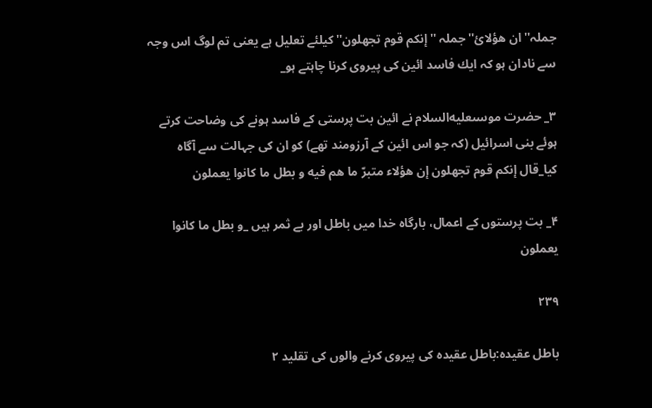جملہ''ان هؤلائ'' جملہ ''إنكم قوم تجھلون'' كيلئے تعليل ہے يعنى تم لوگ اس وجہ سے نادان ہو كہ ايك فاسد ائین كى پيروى كرنا چاہتے ہو_

۳_ حضرت موسىعليه‌السلام نے ائین بت پرستى كے فاسد ہونے كى وضاحت كرتے ہوئے بنى اسرائیل (كہ جو اس ائین كے آرزومند تھے) كو ان كى جہالت سے آگاہ كيا_قال إنكم قوم تجهلون إن هؤلاء متبرّ ما هم فيه و بطل ما كانوا يعملون

۴_ بت پرستوں كے اعمال، بارگاہ خدا ميں باطل اور بے ثمر ہيں _و بطل ما كانوا يعملون

۲۳۹

باطل عقيدہ:باطل عقيدہ كى پيروى كرنے والوں كى تقليد ۲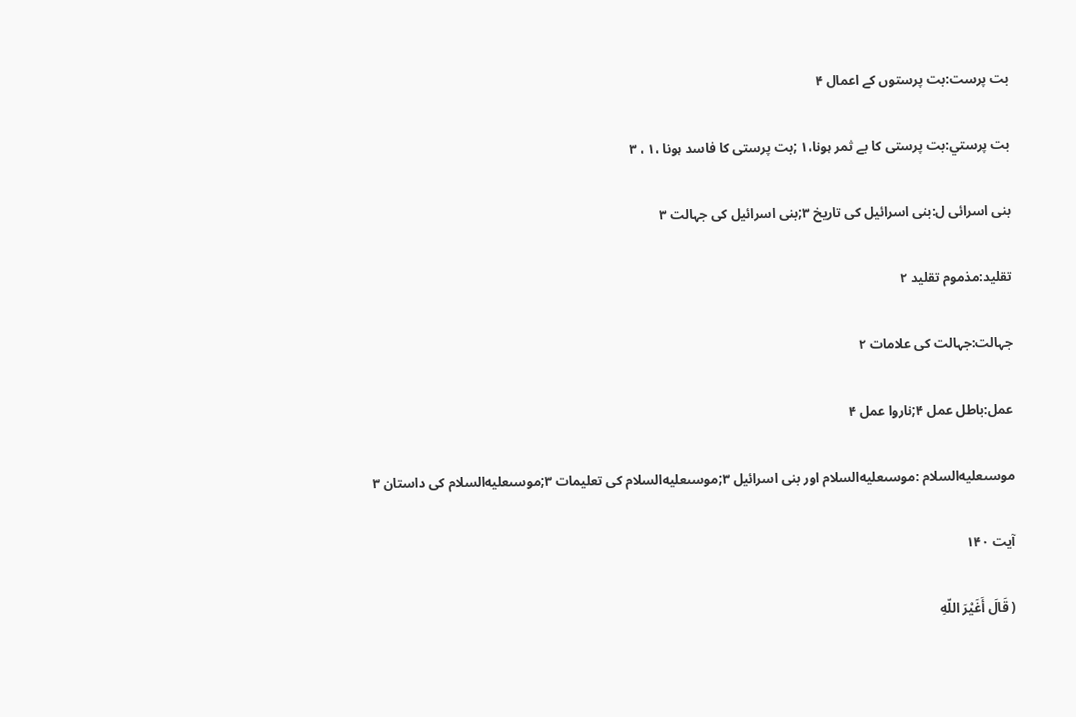بت پرست:بت پرستوں كے اعمال ۴

بت پرستي:بت پرستى كا بے ثمر ہونا،۱ ;بت پرستى كا فاسد ہونا ،۱ ، ۳

بنى اسرائی ل:بنى اسرائیل كى تاريخ ۳;بنى اسرائیل كى جہالت ۳

تقليد:مذموم تقليد ۲

جہالت:جہالت كى علامات ۲

عمل:باطل عمل ۴;ناروا عمل ۴

موسىعليه‌السلام :موسىعليه‌السلام اور بنى اسرائیل ۳;موسىعليه‌السلام كى تعليمات ۳;موسىعليه‌السلام كى داستان ۳

آیت ۱۴۰

( قَالَ أَغَيْرَ اللّهِ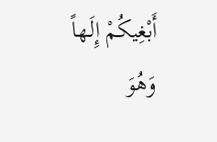أَبْغِيكُمْ إِلَـهاً وَهُوَ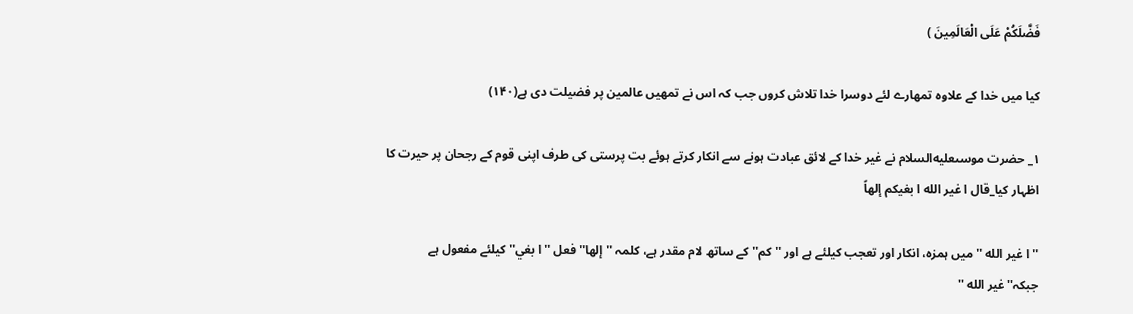فَضَّلَكُمْ عَلَى الْعَالَمِينَ )

كيا ميں خدا كے علاوہ تمھارے لئے دوسرا خدا تلاش كروں جب كہ اس نے تمھيں عالمين پر فضيلت دى ہے(۱۴۰)

۱_ حضرت موسىعليه‌السلام نے غير خدا كے لائق عبادت ہونے سے انكار كرتے ہوئے بت پرستى كى طرف اپنى قوم كے رجحان پر حيرت كا اظہار كيا_قال ا غير الله ا بغيكم إلهاً

''ا غير الله '' ميں ہمزہ، انكار اور تعجب كيلئے ہے اور ''كم'' كے ساتھ لام مقدر ہے، كلمہ ''إلھا'' فعل ''ا بغي'' كيلئے مفعول ہے جبكہ''غير الله ''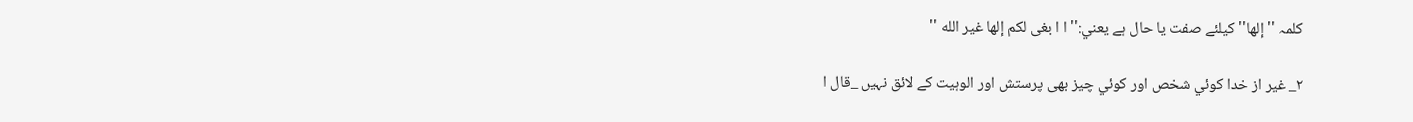كلمہ ''إلھا'' كيلئے صفت يا حال ہے يعني:''ا ا بغى لكم إلها غير الله ''

۲_ غير از خدا كوئي شخص اور كوئي چيز بھى پرستش اور الوہيت كے لائق نہيں _قال ا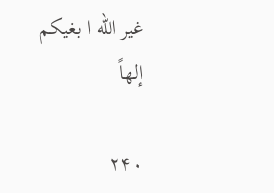غير الله ا بغيكم إلهاً

۲۴۰